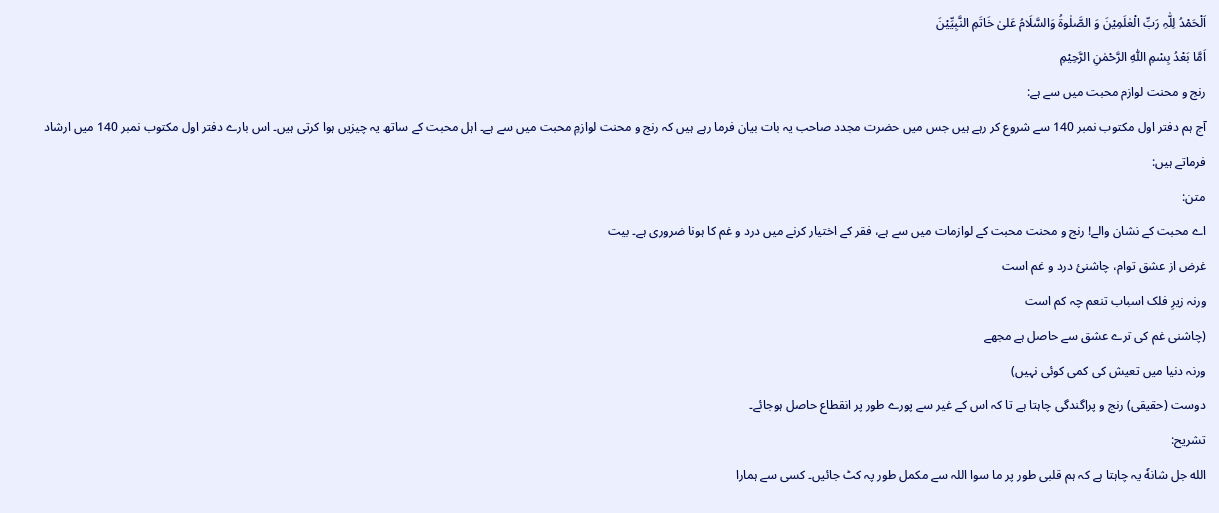اَلْحَمْدُ لِلّٰہِ رَبِّ الْعٰلَمِیْنَ وَ الصَّلٰوۃُ وَالسَّلَامُ عَلیٰ خَاتَمِ النَّبِیِّیْنَ
اَمَّا بَعْدُ بِسْمِ اللّٰہِ الرَّحْمٰنِ الرَّحِیْمِ
رنج و محنت لوازم محبت میں سے ہے:
آج ہم دفتر اول مکتوب نمبر 140 سے شروع کر رہے ہیں جس میں حضرت مجدد صاحب یہ بات بیان فرما رہے ہیں کہ رنج و محنت لوازمِ محبت میں سے ہے۔ اہل محبت کے ساتھ یہ چیزیں ہوا کرتی ہیں۔ اس بارے دفتر اول مکتوب نمبر 140 میں ارشاد فرماتے ہیں:
متن:
اے محبت کے نشان والے! رنج و محنت محبت کے لوازمات میں سے ہے، فقر کے اختیار کرنے میں درد و غم کا ہونا ضروری ہے۔ بیت
غرض از عشق توام، چاشنئ درد و غم است
ورنہ زیرِ فلک اسباب تنعم چہ کم است
(چاشنی غم کی ترے عشق سے حاصل ہے مجھے
ورنہ دنیا میں تعیش کی کمی کوئی نہیں)
دوست (حقیقی) رنج و پراگندگی چاہتا ہے تا کہ اس کے غیر سے پورے طور پر انقطاع حاصل ہوجائے۔
تشریح:
الله جل شانهٗ یہ چاہتا ہے کہ ہم قلبی طور پر ما سوا اللہ سے مکمل طور پہ کٹ جائیں۔ کسی سے ہمارا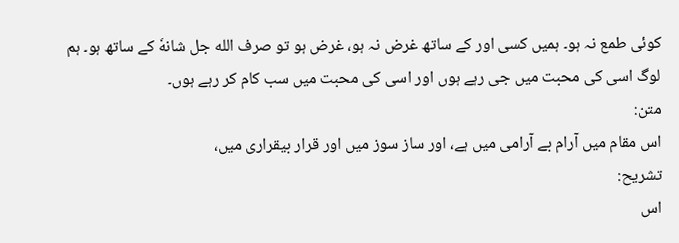کوئی طمع نہ ہو۔ ہمیں کسی اور کے ساتھ غرض نہ ہو، غرض ہو تو صرف الله جل شانهٗ کے ساتھ ہو۔ ہم لوگ اسی کی محبت میں جی رہے ہوں اور اسی کی محبت میں سب کام کر رہے ہوں۔
متن:
اس مقام میں آرام بے آرامی میں ہے، اور ساز سوز میں اور قرار بیقراری میں،
تشریح:
اس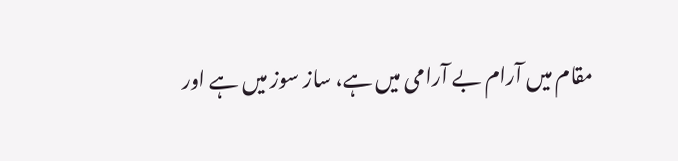مقام میں آرام بے آرامی میں ہے، ساز سوز میں ہے اور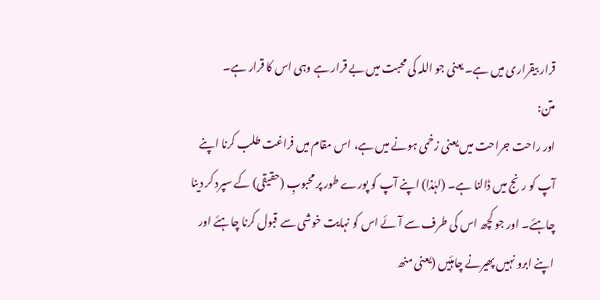قرار بیقراری میں ہے۔ یعنی جو اللہ کی محبت میں بے قرار ہے وہی اس کا قرار ہے۔
متن:
اور راحت جراحت میں یعنی زخمی ہونے میں ہے، اس مقام میں فراغت طلب کرنا اپنے آپ کو رنج میں ڈالنا ہے۔ (لہٰذا) اپنے آپ کو پورے طور پر محبوبِ (حقیقی) کے سپرد کر دینا چاہئے۔ اور جو کچھ اس کی طرف سے آئے اس کو نہایت خوشی سے قبول کرنا چاہئے اور اپنے ابرو نہیں پھیرنے چاہئیں (یعنی منھ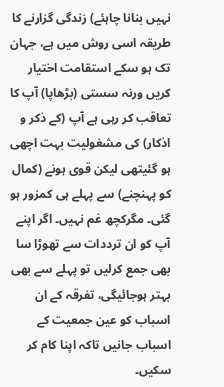نہیں بنانا چاہئے) زندگی گزارنے کا طریقہ اسی روش میں ہے، جہان تک ہو سکے استقامت اختیار کریں ورنہ سستی (بڑھاپا) آپ کا تعاقب کر رہی ہے آپ (کے ذکر و اذکار) کی مشغولیت بہت اچھی ہو گئیتھی لیکن قوی ہونے (کمال کو پہنچنے) سے پہلے ہی کمزور ہو گئی۔ مگرکچھ غم نہیں۔ اگر اپنے آپ کو ان ترددات سے تھوڑا سا بھی جمع کرلیں تو پہلے سے بھی بہتر ہوجائیگی، تفرقہ کے ان اسباب کو عین جمعیت کے اسباب جانیں تاکہ اپنا کام کر سکیں۔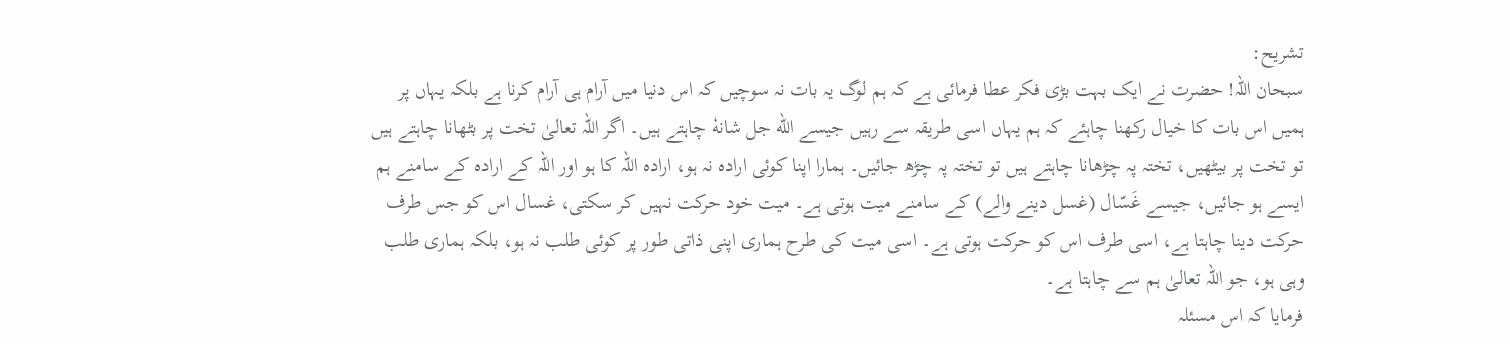تشریح:
سبحان اللہ! حضرت نے ایک بہت بڑی فکر عطا فرمائی ہے کہ ہم لوگ یہ بات نہ سوچیں کہ اس دنیا میں آرام ہی آرام کرنا ہے بلکہ یہاں پر ہمیں اس بات کا خیال رکھنا چاہئے کہ ہم یہاں اسی طریقہ سے رہیں جیسے الله جل شانهٗ چاہتے ہیں۔ اگر اللہ تعالیٰ تخت پر بٹھانا چاہتے ہیں تو تخت پر بیٹھیں، تختہ پہ چڑھانا چاہتے ہیں تو تختہ پہ چڑھ جائیں۔ ہمارا اپنا کوئی ارادہ نہ ہو، ارادہ اللہ کا ہو اور اللہ کے ارادہ کے سامنے ہم ایسے ہو جائیں، جیسے غَسّال (غسل دینے والے) کے سامنے میت ہوتی ہے۔ میت خود حرکت نہیں کر سکتی، غسال اس کو جس طرف حرکت دینا چاہتا ہے، اسی طرف اس کو حرکت ہوتی ہے۔ اسی میت کی طرح ہماری اپنی ذاتی طور پر کوئی طلب نہ ہو، بلکہ ہماری طلب وہی ہو، جو اللہ تعالیٰ ہم سے چاہتا ہے۔
فرمایا کہ اس مسئلہ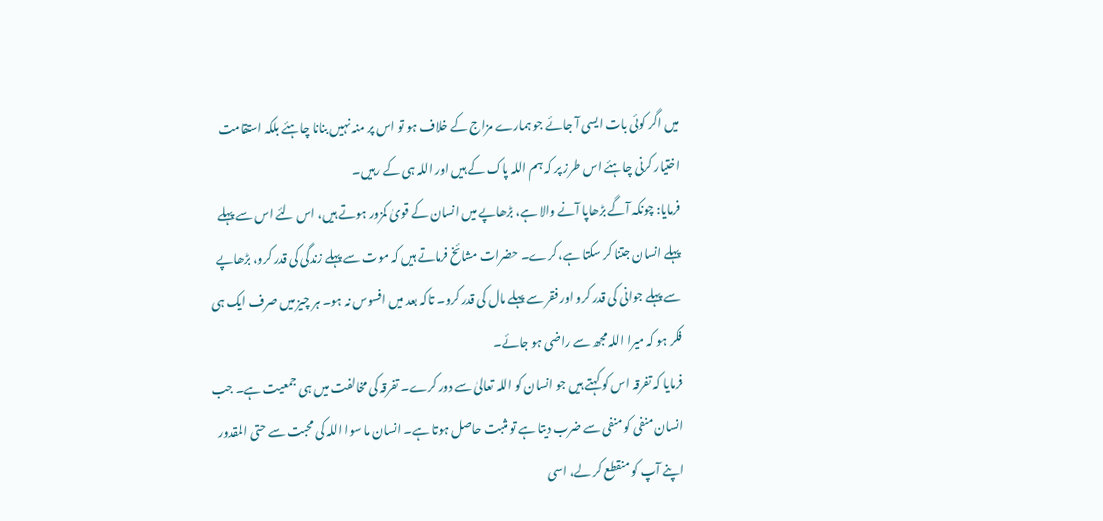میں اگر کوئی بات ایسی آ جائے جو ہمارے مزاج کے خلاف ہو تو اس پر منہ نہیں بنانا چاہئے بلکہ استقامت اختیار کرنی چاہئے اس طرز پر کہ ہم اللہ پاک کے ہیں اور اللہ ہی کے رہیں۔
فرمایا: چونکہ آگے بڑھاپا آنے والا ہے، بڑھاپے میں انسان کے قویٰ کمزور ہوتے ہیں، اس لئے اس سے پہلے پہلے انسان جتنا کر سکتا ہے، کرے۔ حضرات مشائخ فرماتے ہیں کہ موت سے پہلے زندگی کی قدر کرو، بڑھاپے سے پہلے جوانی کی قدر کرو اور فقر سے پہلے مال کی قدر کرو۔ تاکہ بعد میں افسوس نہ ہو۔ ہر چیز میں صرف ایک ہی فکر ہو کہ میرا اللہ مجھ سے راضی ہو جائے۔
فرمایا کہ تفرقہ اس کو کہتے ہیں جو انسان کو اللہ تعالیٰ سے دور کرے۔ تفرقہ کی مخالفت میں ہی جمعیت ہے۔ جب انسان منفی کو منفی سے ضرب دیتا ہے تو مثبت حاصل ہوتا ہے۔ انسان ما سوا اللہ کی محبت سے حتی المقدور اپنے آپ کو منقطع کر لے، اسی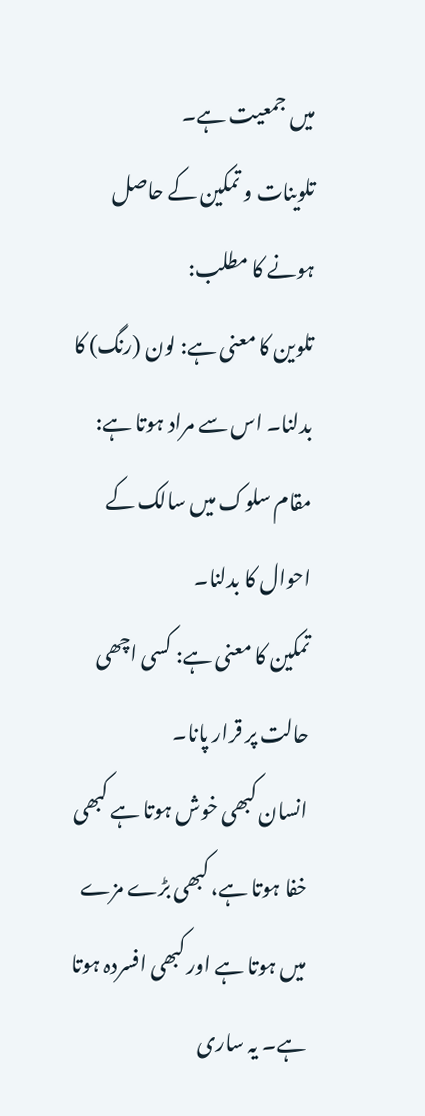میں جمعیت ہے۔
تلوینات و تمکین کے حاصل ہونے کا مطلب:
تلوین کا معنی ہے: لون (رنگ) کا بدلنا۔ اس سے مراد ہوتا ہے: مقام سلوک میں سالک کے احوال کا بدلنا۔
تمکین کا معنی ہے: کسی اچھی حالت پر قرار پانا۔
انسان کبھی خوش ہوتا ہے کبھی خفا ہوتا ہے، کبھی بڑے مزے میں ہوتا ہے اور کبھی افسردہ ہوتا ہے۔ یہ ساری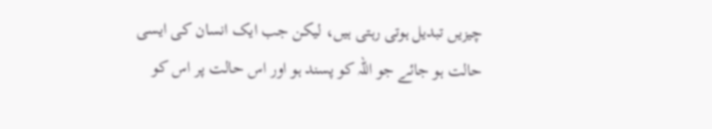چیزیں تبدیل ہوتی رہتی ہیں، لیکن جب ایک انسان کی ایسی حالت ہو جائے جو اللہ کو پسند ہو اور اس حالت پر اس کو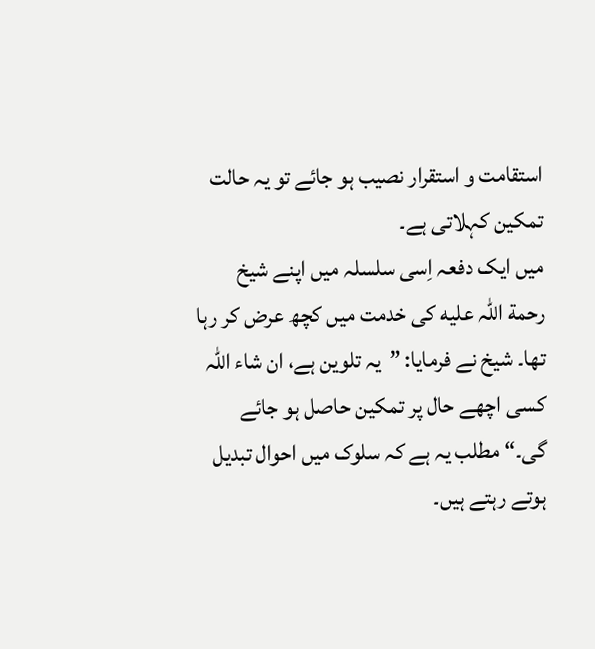استقامت و استقرار نصیب ہو جائے تو یہ حالت تمکین کہلاتی ہے۔
میں ایک دفعہ اِسی سلسلہ میں اپنے شیخ رحمة اللہ علیه کی خدمت میں کچھ عرض کر رہا تھا۔ شیخ نے فرمایا: ”یہ تلوین ہے، ان شاء اللہ کسی اچھے حال پر تمکین حاصل ہو جائے گی۔“ مطلب یہ ہے کہ سلوک میں احوال تبدیل ہوتے رہتے ہیں۔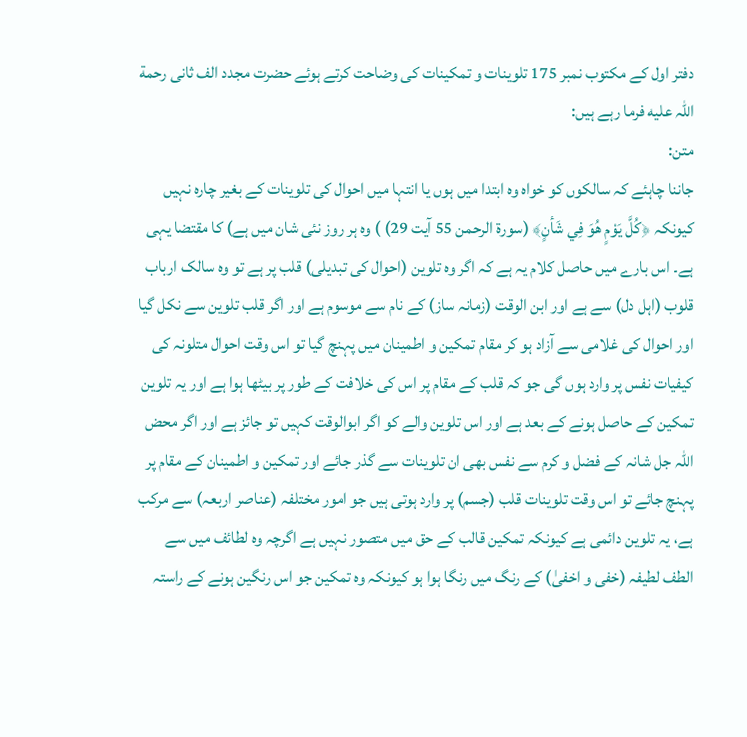دفتر اول کے مکتوب نمبر 175 تلوینات و تمکینات کی وضاحت کرتے ہوئے حضرت مجدد الف ثانی رحمة اللہ علیه فرما رہے ہیں:
متن:
جاننا چاہئے کہ سالکوں کو خواہ وہ ابتدا میں ہوں یا انتہا میں احوال کی تلوینات کے بغیر چارہ نہیں کیونکہ ﴿كُلَّ يَوْمٍ هُوَ فِي شَأنٍ﴾ (سورة الرحمن 55 آيت 29) ) وہ ہر روز نئی شان میں ہے) کا مقتضا یہی ہے۔ اس بارے میں حاصل کلام یہ ہے کہ اگر وہ تلوین (احوال کی تبدیلی) قلب پر ہے تو وہ سالک ارباب قلوب (اہل دل) سے ہے اور ابن الوقت (زمانہ ساز) کے نام سے موسوم ہے اور اگر قلب تلوین سے نکل گیا اور احوال کی غلامی سے آزاد ہو کر مقام تمکین و اطمینان میں پہنچ گیا تو اس وقت احوال متلونہ کی کیفیات نفس پر وارد ہوں گی جو کہ قلب کے مقام پر اس کی خلافت کے طور پر بیٹھا ہوا ہے اور یہ تلوین تمکین کے حاصل ہونے کے بعد ہے اور اس تلوین والے کو اگر ابوالوقت کہیں تو جائز ہے اور اگر محض اللہ جل شانہ کے فضل و کرم سے نفس بھی ان تلوینات سے گذر جائے اور تمکین و اطمینان کے مقام پر پہنچ جائے تو اس وقت تلوینات قلب (جسم) پر وارد ہوتی ہیں جو امور مختلفہ (عناصر اربعہ) سے مرکب ہے، یہ تلوین دائمی ہے کیونکہ تمکین قالب کے حق میں متصور نہیں ہے اگرچہ وہ لطائف میں سے الطف لطیفہ (خفی و اخفیٰ) کے رنگ میں رنگا ہوا ہو کیونکہ وہ تمکین جو اس رنگین ہونے کے راستہ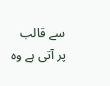سے قالب پر آتی ہے وہ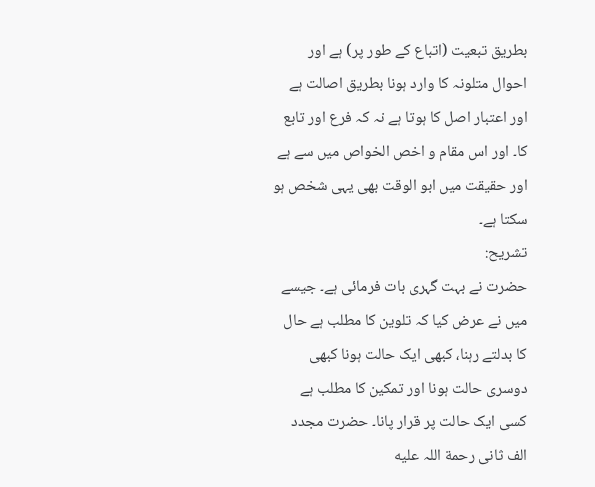بطریق تبعیت (اتباع کے طور پر) ہے اور احوال متلونہ کا وارد ہونا بطریق اصالت ہے اور اعتبار اصل کا ہوتا ہے نہ کہ فرع اور تابع کا۔ اور اس مقام و اخص الخواص میں سے ہے اور حقیقت میں ابو الوقت بھی یہی شخص ہو سکتا ہے۔
تشریح:
حضرت نے بہت گہری بات فرمائی ہے۔ جیسے میں نے عرض کیا کہ تلوین کا مطلب ہے حال کا بدلتے رہنا، کبھی ایک حالت ہونا کبھی دوسری حالت ہونا اور تمکین کا مطلب ہے کسی ایک حالت پر قرار پانا۔ حضرت مجدد الف ثانی رحمة اللہ علیه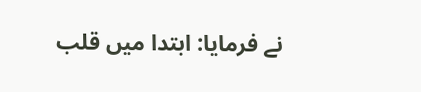نے فرمایا: ابتدا میں قلب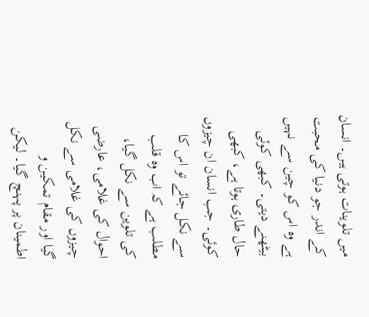میں تلوینات ہوتی ہیں۔ انسان کے اندر جو دنیا کی محبت ہے وہ اس کو چین سے نہیں بیٹھنے دیتی۔ کبھی کوئی حال طاری ہوتا ہے، کبھی کوئی۔ جب انسان ان چیزوں سے نکل جائے تو اس کا مطلب ہے کہ اب وہ قلب کی تلوین سے نکل گیا، احوال کی غلامی، عارضی چیزوں کی غلامی سے نکل گیا اور مقام تمکین و اطمینان پر پہنچ گیا۔ لیکن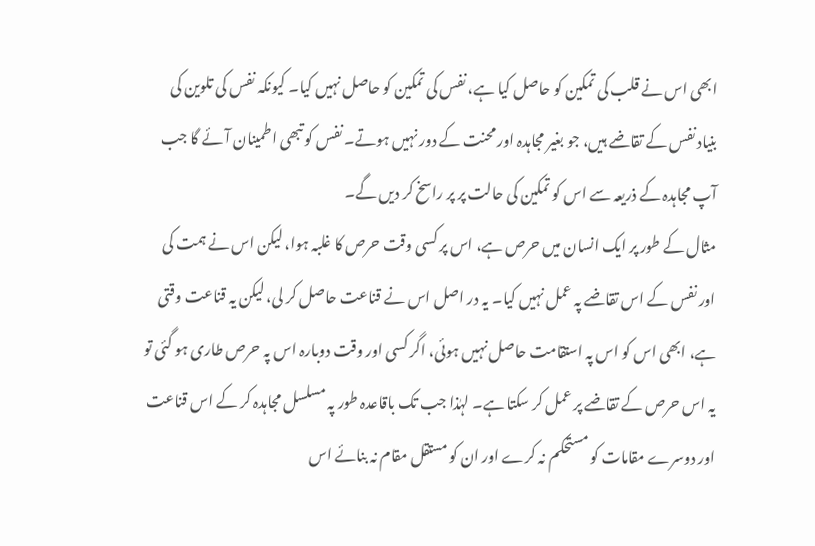ابھی اس نے قلب کی تمکین کو حاصل کیا ہے، نفس کی تمکین کو حاصل نہیں کیا۔ کیونکہ نفس کی تلوین کی بنیاد نفس کے تقاضے ہیں، جو بغیر مجاہدہ اور محنت کے دور نہیں ہوتے۔ نفس کو تبھی اطمینان آئے گا جب آپ مجاہدہ کے ذریعہ سے اس کو تمکین کی حالت پر پر راسخ کر دیں گے۔
مثال کے طور پر ایک انسان میں حرص ہے، اس پر کسی وقت حرص کا غلبہ ہوا، لیکن اس نے ہمت کی اور نفس کے اس تقاضے پہ عمل نہیں کیا۔ یہ در اصل اس نے قناعت حاصل کر لی، لیکن یہ قناعت وقتی ہے، ابھی اس کو اس پہ استقامت حاصل نہیں ہوئی، اگر کسی اور وقت دوبارہ اس پہ حرص طاری ہو گئی تو یہ اس حرص کے تقاضے پر عمل کر سکتا ہے۔ لہٰذا جب تک باقاعدہ طور پہ مسلسل مجاہدہ کر کے اس قناعت اور دوسرے مقامات کو مستحکم نہ کرے اور ان کو مستقل مقام نہ بنائے اس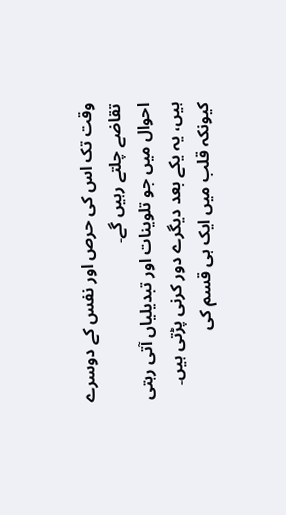وقت تک اس کی حرص اور نفس کے دوسرے تقاضے چلتے رہیں گے۔
احوال میں جو تلوینات اور تبدیلیاں آتی رہتی ہیں، یہ یکے بعد دیگرے دور کرنی پڑتی ہیں۔ کیونکہ قلب میں ایک ہی قسم کی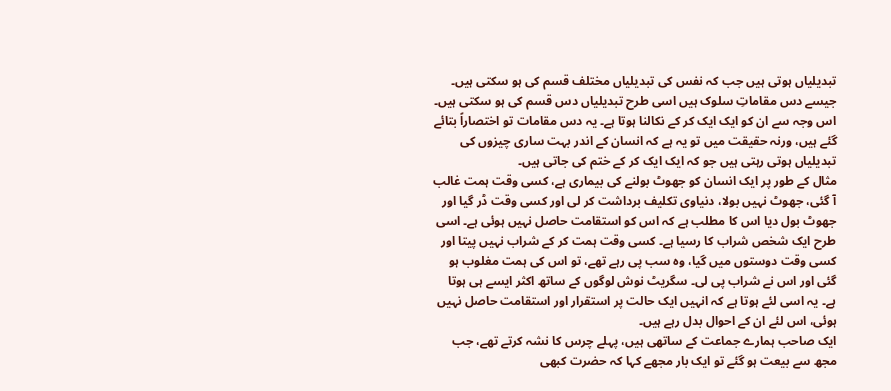تبدیلیاں ہوتی ہیں جب کہ نفس کی تبدیلیاں مختلف قسم کی ہو سکتی ہیں۔ جیسے دس مقاماتِ سلوک ہیں اسی طرح تبدیلیاں دس قسم کی ہو سکتی ہیں۔ اس وجہ سے ان کو ایک ایک کر کے نکالنا ہوتا ہے۔ یہ دس مقامات تو اختصاراً بتائے گئے ہیں، ورنہ حقیقت میں تو یہ ہے کہ انسان کے اندر بہت ساری چیزوں کی تبدیلیاں ہوتی رہتی ہیں جو کہ ایک ایک کر کے ختم کی جاتی ہیں۔
مثال کے طور پر ایک انسان کو جھوٹ بولنے کی بیماری ہے، کسی وقت ہمت غالب آ گئی، جھوٹ نہیں بولا، دنیاوی تکلیف برداشت کر لی اور کسی وقت ڈر گیا اور جھوٹ بول دیا اس کا مطلب ہے کہ اس کو استقامت حاصل نہیں ہوئی ہے۔ اسی طرح ایک شخص شراب کا رسیا ہے۔ کسی وقت ہمت کر کے شراب نہیں پیتا اور کسی وقت دوستوں میں گیا، وہ سب پی رہے تھے، تو اس کی ہمت مغلوب ہو گئی اور اس نے شراب پی لی۔ سگریٹ نوش لوگوں کے ساتھ اکثر ایسے ہی ہوتا ہے۔ یہ اسی لئے ہوتا ہے کہ انہیں ایک حالت پر استقرار اور استقامت حاصل نہیں ہوئی، اس لئے ان کے احوال بدل رہے ہیں۔
ایک صاحب ہمارے جماعت کے ساتھی ہیں، پہلے چرس کا نشہ کرتے تھے، جب مجھ سے بیعت ہو گئے تو ایک بار مجھے کہا کہ حضرت کبھی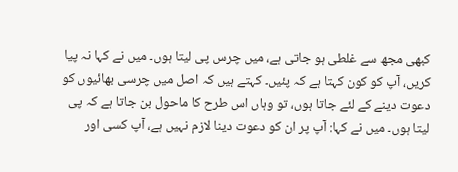کبھی مجھ سے غلطی ہو جاتی ہے، میں چرس پی لیتا ہوں۔ میں نے کہا نہ پیا کریں، آپ کو کون کہتا ہے کہ پئیں۔ کہتے ہیں کہ اصل میں چرسی بھائیوں کو دعوت دینے کے لئے جاتا ہوں، تو وہاں اس طرح کا ماحول بن جاتا ہے کہ پی لیتا ہوں۔ میں نے کہا: آپ پر ان کو دعوت دینا لازم نہیں ہے، آپ کسی اور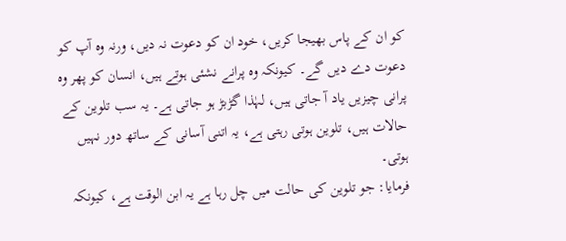کو ان کے پاس بھیجا کریں، خود ان کو دعوت نہ دیں، ورنہ وہ آپ کو دعوت دے دیں گے۔ کیونکہ وہ پرانے نشئی ہوتے ہیں، انسان کو پھر وہ پرانی چیزیں یاد آ جاتی ہیں، لہٰذا گڑبڑ ہو جاتی ہے۔ یہ سب تلوین کے حالات ہیں، تلوین ہوتی رہتی ہے، یہ اتنی آسانی کے ساتھ دور نہیں ہوتی۔
فرمایا: جو تلوین کی حالت میں چل رہا ہے یہ ابن الوقت ہے، کیونکہ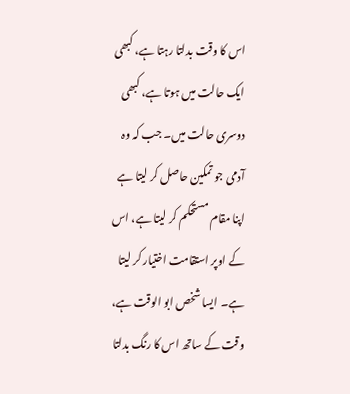اس کا وقت بدلتا رہتا ہے، کبھی ایک حالت میں ہوتا ہے، کبھی دوسری حالت میں۔ جب کہ وہ آدمی جو تمکین حاصل کر لیتا ہے اپنا مقام مستحکم کر لیتا ہے، اس کے اوپر استقامت اختیار کر لیتا ہے۔ ایسا شخص ابو الوقت ہے، وقت کے ساتھ اس کا رنگ بدلتا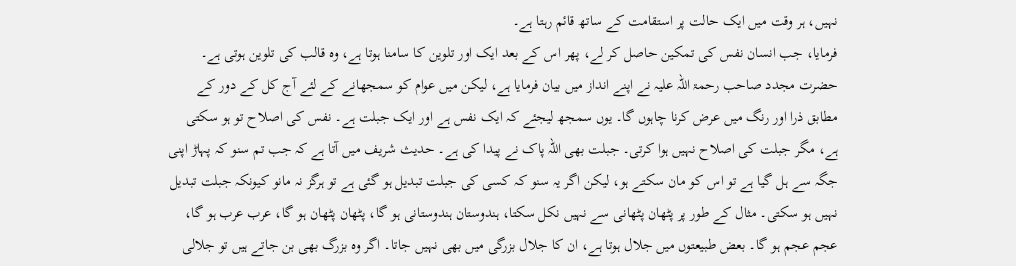نہیں، ہر وقت میں ایک حالت پر استقامت کے ساتھ قائم رہتا ہے۔
فرمایا، جب انسان نفس کی تمکین حاصل کر لے، پھر اس کے بعد ایک اور تلوین کا سامنا ہوتا ہے، وہ قالب کی تلوین ہوتی ہے۔
حضرت مجدد صاحب رحمۃ اللہ علیہ نے اپنے انداز میں بیان فرمایا ہے، لیکن میں عوام کو سمجھانے کے لئے آج کل کے دور کے مطابق ذرا اور رنگ میں عرض کرنا چاہوں گا۔ یوں سمجھ لیجئے کہ ایک نفس ہے اور ایک جبلت ہے۔ نفس کی اصلاح تو ہو سکتی ہے، مگر جبلت کی اصلاح نہیں ہوا کرتی۔ جبلت بھی اللہ پاک نے پیدا کی ہے۔ حدیث شریف میں آتا ہے کہ جب تم سنو کہ پہاڑ اپنی جگہ سے ہل گیا ہے تو اس کو مان سکتے ہو، لیکن اگر یہ سنو کہ کسی کی جبلت تبدیل ہو گئی ہے تو ہرگز نہ مانو کیونکہ جبلت تبدیل نہیں ہو سکتی۔ مثال کے طور پر پٹھان پٹھانی سے نہیں نکل سکتا، ہندوستان ہندوستانی ہو گا، پٹھان پٹھان ہو گا، عرب عرب ہو گا، عجم عجم ہو گا۔ بعض طبیعتوں میں جلال ہوتا ہے، ان کا جلال بزرگی میں بھی نہیں جاتا۔ اگر وہ بزرگ بھی بن جاتے ہیں تو جلالی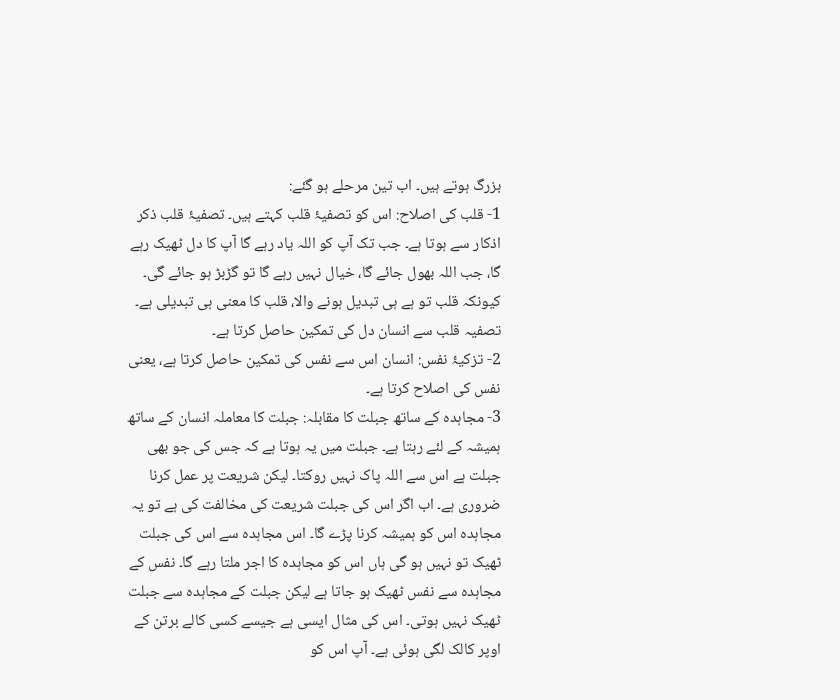بزرگ ہوتے ہیں۔ اب تین مرحلے ہو گئے:
1- قلب کی اصلاح: اس کو تصفیۂ قلب کہتے ہیں۔ تصفیۂ قلب ذکر اذکار سے ہوتا ہے۔ جب تک آپ کو اللہ یاد رہے گا آپ کا دل ٹھیک رہے گا، جب اللہ بھول جائے گا، خیال نہیں رہے گا تو گڑبڑ ہو جائے گی۔ کیونکہ قلب تو ہے ہی تبدیل ہونے والا، قلب کا معنی ہی تبدیلی ہے۔ تصفیہ قلب سے انسان دل کی تمکین حاصل کرتا ہے۔
2- تزکیۂ نفس: انسان اس سے نفس کی تمکین حاصل کرتا ہے، یعنی نفس کی اصلاح کرتا ہے۔
3- مجاہدہ کے ساتھ جبلت کا مقابلہ: جبلت کا معاملہ انسان کے ساتھ ہمیشہ کے لئے رہتا ہے۔ جبلت میں یہ ہوتا ہے کہ جس کی جو بھی جبلت ہے اس سے اللہ پاک نہیں روکتا۔ لیکن شریعت پر عمل کرنا ضروری ہے۔ اب اگر اس کی جبلت شریعت کی مخالفت کی ہے تو یہ مجاہدہ اس کو ہمیشہ کرنا پڑے گا۔ اس مجاہدہ سے اس کی جبلت ٹھیک تو نہیں ہو گی ہاں اس کو مجاہدہ کا اجر ملتا رہے گا۔ نفس کے مجاہدہ سے نفس ٹھیک ہو جاتا ہے لیکن جبلت کے مجاہدہ سے جبلت ٹھیک نہیں ہوتی۔ اس کی مثال ایسی ہے جیسے کسی کالے برتن کے اوپر کالک لگی ہوئی ہے۔ آپ اس کو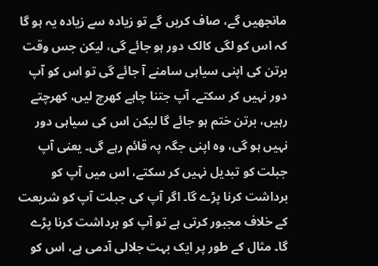مانجھیں گے، صاف کریں گے تو زیادہ سے زیادہ یہ ہو گا کہ اس کو لگی کالک دور ہو جائے گی، لیکن جس وقت برتن کی اپنی سیاہی سامنے آ جائے گی تو اس کو آپ دور نہیں کر سکتے۔ آپ جتنا چاہے کھرچ لیں، کھرچتے رہیں، برتن ختم ہو جائے گا لیکن اس کی سیاہی دور نہیں ہو گی، وہ اپنی جگہ پہ قائم رہے گی۔ یعنی آپ جبلت کو تبدیل نہیں کر سکتے، اس میں آپ کو برداشت کرنا پڑے گا۔ اگر آپ کی جبلت آپ کو شریعت کے خلاف مجبور کرتی ہے تو آپ کو برداشت کرنا پڑے گا۔ مثال کے طور پر ایک بہت جلالی آدمی ہے، اس کو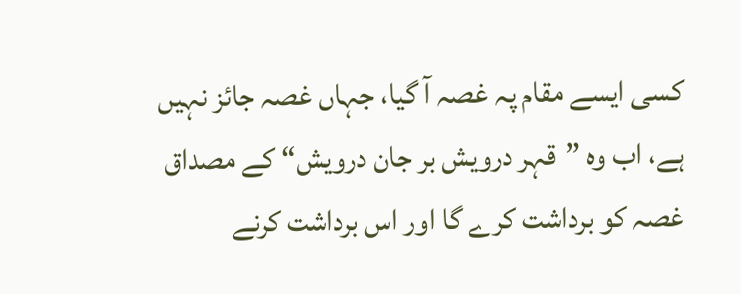کسی ایسے مقام پہ غصہ آ گیا، جہاں غصہ جائز نہیں ہے، اب وہ ”قہر درویش بر جان درویش“ کے مصداق غصہ کو برداشت کرے گا اور اس برداشت کرنے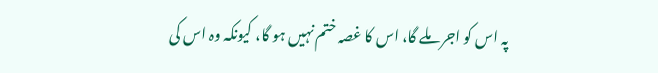پہ اس کو اجر ملے گا، اس کا غصہ ختم نہیں ہو گا، کیونکہ وہ اس کی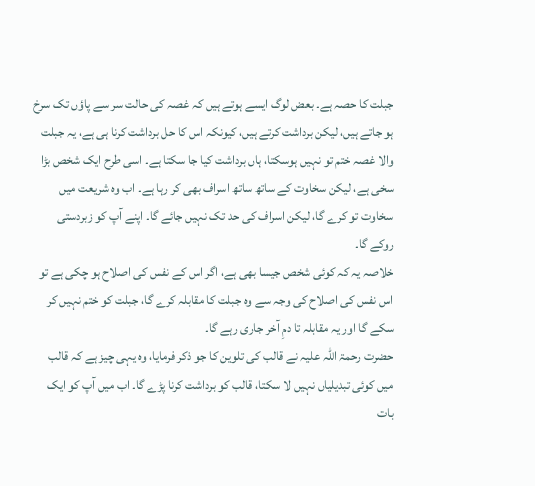جبلت کا حصہ ہے۔ بعض لوگ ایسے ہوتے ہیں کہ غصہ کی حالت سر سے پاؤں تک سرخ ہو جاتے ہیں، لیکن برداشت کرتے ہیں، کیونکہ اس کا حل برداشت کرنا ہی ہے، یہ جبلت والا غصہ ختم تو نہیں ہوسکتا، ہاں برداشت کیا جا سکتا ہے۔ اسی طرح ایک شخص بڑا سخی ہے، لیکن سخاوت کے ساتھ ساتھ اسراف بھی کر رہا ہے۔ اب وہ شریعت میں سخاوت تو کرے گا، لیکن اسراف کی حد تک نہیں جائے گا۔ اپنے آپ کو زبردستی روکے گا۔
خلاصہ یہ کہ کوئی شخص جیسا بھی ہے، اگر اس کے نفس کی اصلاح ہو چکی ہے تو اس نفس کی اصلاح کی وجہ سے وہ جبلت کا مقابلہ کرے گا، جبلت کو ختم نہیں کر سکے گا اور یہ مقابلہ تا دمِ آخر جاری رہے گا۔
حضرت رحمۃ اللہ علیہ نے قالب کی تلوین کا جو ذکر فرمایا، وہ یہی چیز ہے کہ قالب میں کوئی تبدیلیاں نہیں لا سکتا، قالب کو برداشت کرنا پڑے گا۔ اب میں آپ کو ایک بات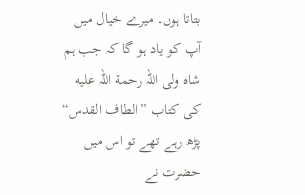بتاتا ہوں۔ میرے خیال میں آپ کو یاد ہو گا کہ جب ہم شاہ ولی اللہ رحمة اللہ علیه کی کتاب ”الطاف القدس“ پڑھ رہے تھے تو اس میں حضرت نے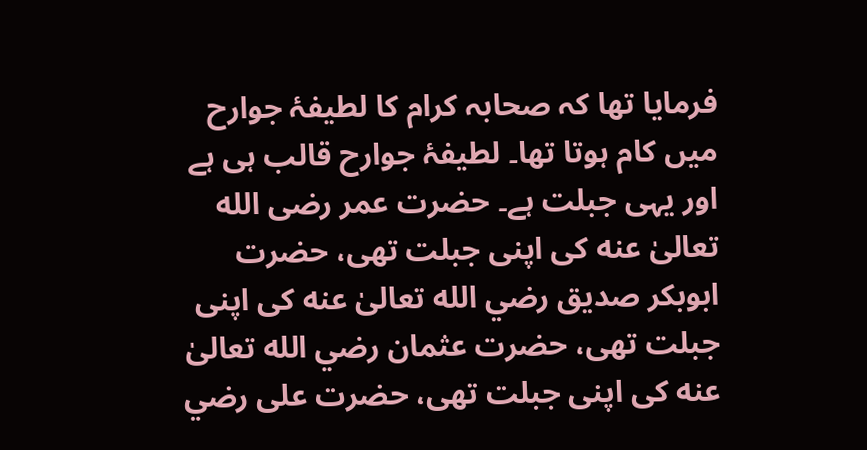فرمایا تھا کہ صحابہ کرام کا لطیفۂ جوارح میں کام ہوتا تھا۔ لطیفۂ جوارح قالب ہی ہے اور یہی جبلت ہے۔ حضرت عمر رضی الله تعالیٰ عنه کی اپنی جبلت تھی، حضرت ابوبکر صدیق رضي الله تعالیٰ عنه کی اپنی جبلت تھی، حضرت عثمان رضي الله تعالیٰ عنه کی اپنی جبلت تھی، حضرت علی رضي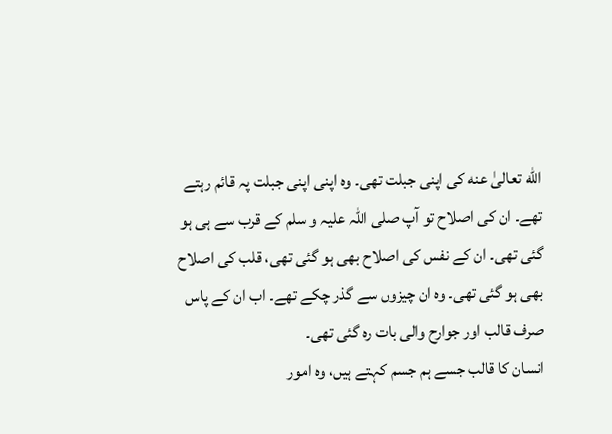الله تعالیٰ عنه کی اپنی جبلت تھی۔ وہ اپنی اپنی جبلت پہ قائم رہتے تھے۔ ان کی اصلاح تو آپ صلی اللہ علیہ و سلم کے قرب سے ہی ہو گئی تھی۔ ان کے نفس کی اصلاح بھی ہو گئی تھی، قلب کی اصلاح بھی ہو گئی تھی۔ وہ ان چیزوں سے گذر چکے تھے۔ اب ان کے پاس صرف قالب اور جوارح والی بات رہ گئی تھی۔
انسان کا قالب جسے ہم جسم کہتے ہیں، وہ امور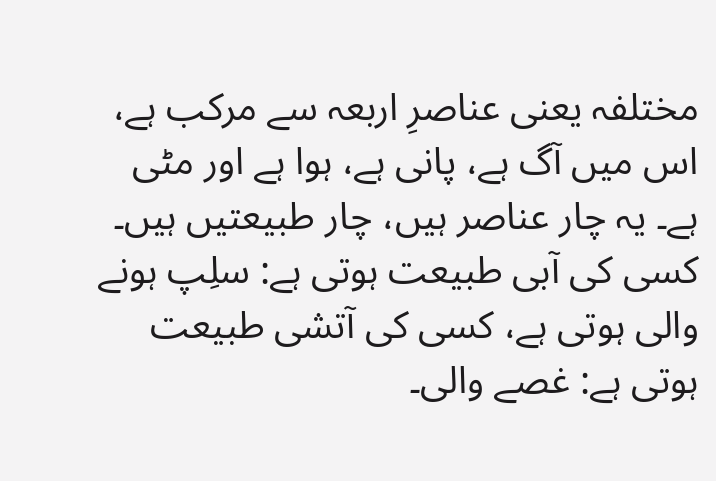مختلفہ یعنی عناصرِ اربعہ سے مرکب ہے، اس میں آگ ہے، پانی ہے، ہوا ہے اور مٹی ہے۔ یہ چار عناصر ہیں، چار طبیعتیں ہیں۔ کسی کی آبی طبیعت ہوتی ہے: سلِپ ہونے والی ہوتی ہے، کسی کی آتشی طبیعت ہوتی ہے: غصے والی۔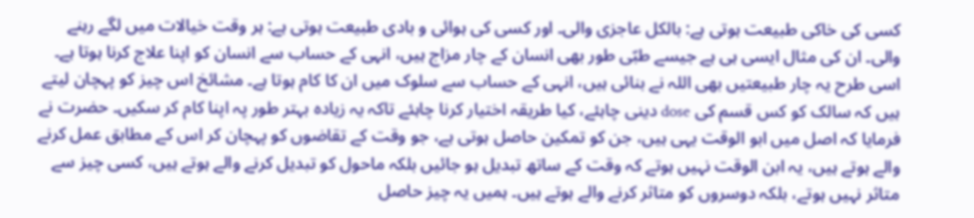کسی کی خاکی طبیعت ہوتی ہے: بالکل عاجزی والی۔ اور کسی کی ہوائی و بادی طبیعت ہوتی ہے: ہر وقت خیالات میں لگے رہنے والی۔ ان کی مثال ایسی ہی ہے جیسے طبّی طور بھی انسان کے چار مزاج ہیں، انہی کے حساب سے انسان کو اپنا علاج کرنا ہوتا ہے۔ اسی طرح یہ چار طبیعتیں بھی اللہ نے بنائی ہیں، انہی کے حساب سے سلوک میں ان کا کام ہوتا ہے۔ مشائخ اس چیز کو پہچان لیتے ہیں کہ سالک کو کس قسم کی dose دینی چاہئے، کیا طریقہ اختیار کرنا چاہئے تاکہ یہ زیادہ بہتر طور پہ اپنا کام کر سکیں۔ حضرت نے فرمایا کہ اصل میں ابو الوقت یہی ہیں، جن کو تمکین حاصل ہوتی ہے، جو وقت کے تقاضوں کو پہچان کر اس کے مطابق عمل کرنے والے ہوتے ہیں، یہ ابن الوقت نہیں ہوتے کہ وقت کے ساتھ تبدیل ہو جائیں بلکہ ماحول کو تبدیل کرنے والے ہوتے ہیں، کسی چیز سے متاثر نہیں ہوتے، بلکہ دوسروں کو متاثر کرنے والے ہوتے ہیں۔ ہمیں یہ چیز حاصل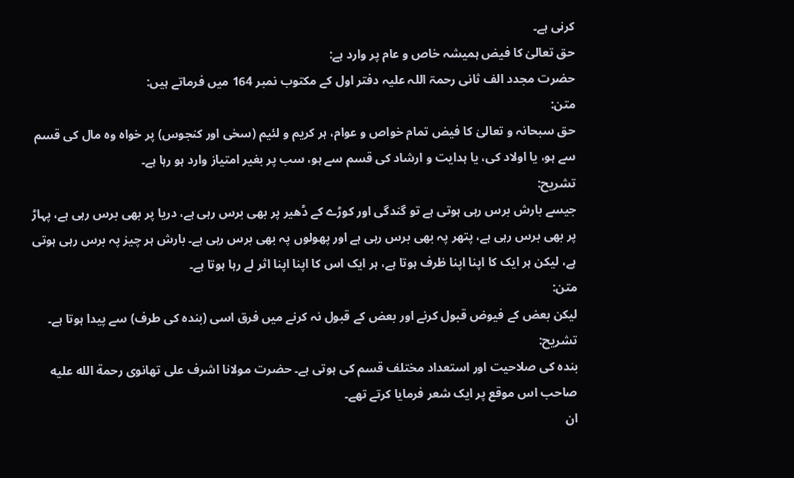کرنی ہے۔
حق تعالیٰ کا فیض ہمیشہ خاص و عام پر وارد ہے:
حضرت مجدد الف ثانی رحمۃ اللہ علیہ دفتر اول کے مکتوب نمبر 164 میں فرماتے ہیں:
متن:
حق سبحانہ و تعالیٰ کا فیض تمام خواص و عوام، ہر کریم و لئیم (سخی اور کنجوس) پر خواہ وہ مال کی قسم سے ہو، یا اولاد کی، یا ہدایت و ارشاد کی قسم سے ہو، سب پر بغیر امتیاز وارد ہو رہا ہے۔
تشریح:
جیسے بارش برس رہی ہوتی ہے تو گندگی اور کوڑے کے ڈھیر پر بھی برس رہی ہے، دریا پر بھی برس رہی ہے، پہاڑ پر بھی برس رہی ہے، پتھر پہ بھی برس رہی ہے اور پھولوں پہ بھی برس رہی ہے۔ بارش ہر چیز پہ برس رہی ہوتی ہے، لیکن ہر ایک کا اپنا اپنا ظرف ہوتا ہے، ہر ایک اس کا اپنا اپنا اثر لے رہا ہوتا ہے۔
متن:
لیکن بعض کے فیوض قبول کرنے اور بعض کے قبول نہ کرنے میں فرق اسی (بندہ کی طرف) سے پیدا ہوتا ہے۔
تشریح:
بندہ کی صلاحیت اور استعداد مختلف قسم کی ہوتی ہے۔ حضرت مولانا اشرف علی تھانوی رحمة الله عليه صاحب اس موقع پر ایک شعر فرمایا کرتے تھے۔
ان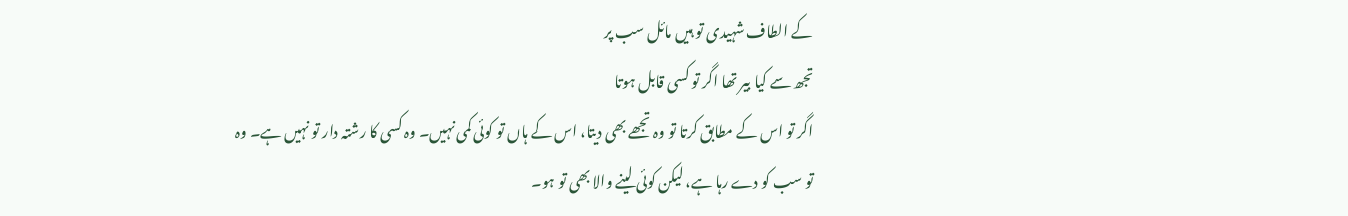کے الطاف شہیدی تو ہیں مائل سب پر
تجھ سے کیا بیر تھا اگر تو کسی قابل ہوتا
اگر تو اس کے مطابق کرتا تو وہ تجھے بھی دیتا، اس کے ہاں تو کوئی کمی نہیں۔ وہ کسی کا رشتہ دار تو نہیں ہے۔ وہ تو سب کو دے رہا ہے، لیکن کوئی لینے والا بھی تو ہو۔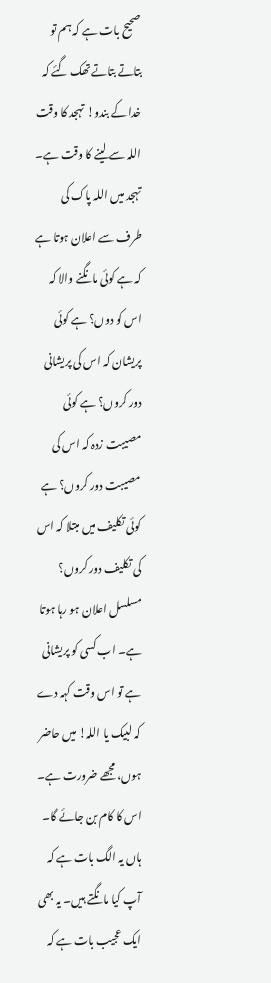صحیح بات ہے کہ ہم تو بتاتے بتاتے تھک گئے کہ خدا کے بندو! تہجد کا وقت اللہ سے لینے کا وقت ہے۔ تہجد میں اللہ پاک کی طرف سے اعلان ہوتا ہے کہ ہے کوئی مانگنے والا کہ اس کو دوں؟ ہے کوئی پریشان کہ اس کی پریشانی دور کروں؟ ہے کوئی مصیبت زدہ کہ اس کی مصیبت دور کروں؟ ہے کوئی تکلیف میں مبتلا کہ اس کی تکلیف دور کروں؟ مسلسل اعلان ہو رہا ہوتا ہے۔ اب کسی کو پریشانی ہے تو اس وقت کہہ دے کہ لبیک یا اللہ! میں حاضر ہوں، مجھے ضرورت ہے۔ اس کا کام بن جائے گا۔ ہاں یہ الگ بات ہے کہ آپ کیا مانگتے ہیں۔ یہ بھی ایک عجیب بات ہے کہ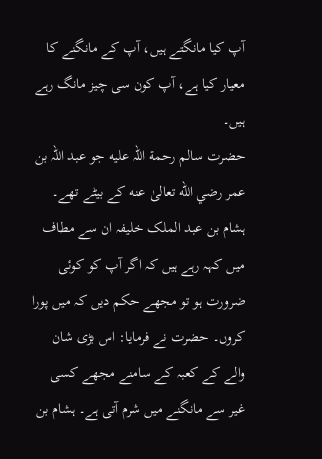آپ کیا مانگتے ہیں، آپ کے مانگنے کا معیار کیا ہے، آپ کون سی چیز مانگ رہے ہیں۔
حضرت سالم رحمة اللہ علیه جو عبد اللہ بن عمر رضي الله تعالیٰ عنه کے بیٹے تھے۔ ہشام بن عبد الملک خلیفہ ان سے مطاف میں کہہ رہے ہیں کہ اگر آپ کو کوئی ضرورت ہو تو مجھے حکم دیں کہ میں پورا کروں۔ حضرت نے فرمایا: اس بڑی شان والے کے کعبہ کے سامنے مجھے کسی غیر سے مانگنے میں شرم آتی ہے۔ ہشام بن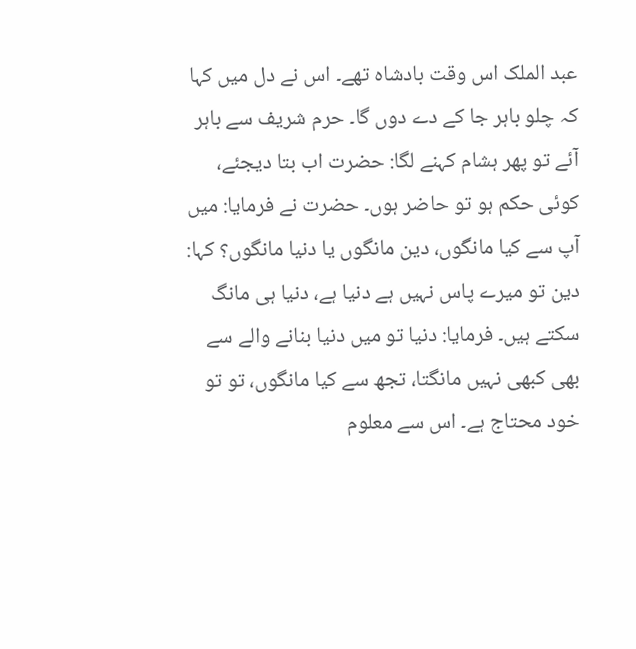عبد الملک اس وقت بادشاہ تھے۔ اس نے دل میں کہا کہ چلو باہر جا کے دے دوں گا۔ حرم شریف سے باہر آئے تو پھر ہشام کہنے لگا: حضرت اب بتا دیجئے، کوئی حکم ہو تو حاضر ہوں۔ حضرت نے فرمایا: میں آپ سے کیا مانگوں، دین مانگوں یا دنیا مانگوں؟ کہا: دین تو میرے پاس نہیں ہے دنیا ہے، دنیا ہی مانگ سکتے ہیں۔ فرمایا: دنیا تو میں دنیا بنانے والے سے بھی کبھی نہیں مانگتا، تجھ سے کیا مانگوں، تو تو خود محتاج ہے۔ اس سے معلوم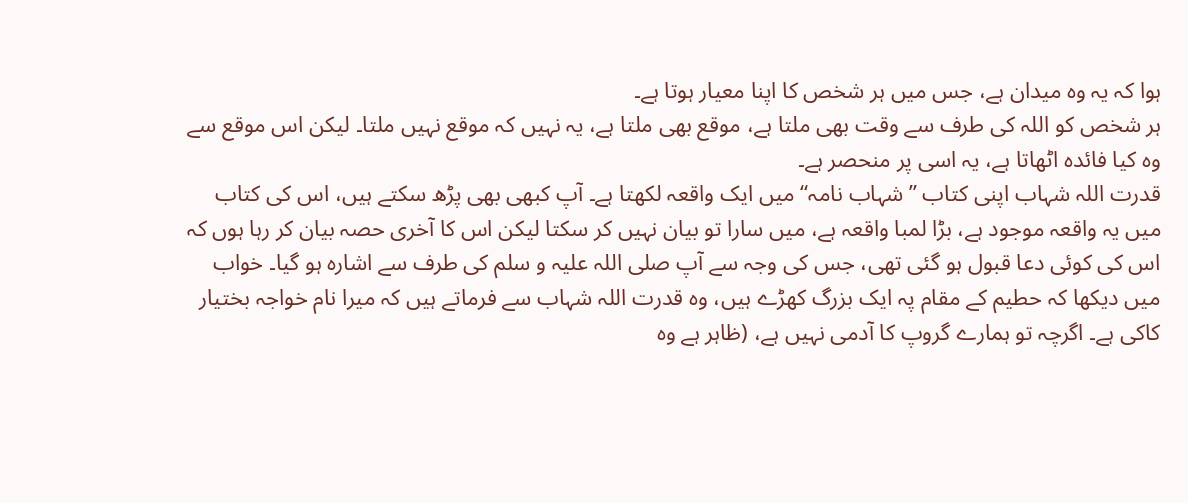ہوا کہ یہ وہ میدان ہے، جس میں ہر شخص کا اپنا معیار ہوتا ہے۔
ہر شخص کو اللہ کی طرف سے وقت بھی ملتا ہے، موقع بھی ملتا ہے، یہ نہیں کہ موقع نہیں ملتا۔ لیکن اس موقع سے وہ کیا فائدہ اٹھاتا ہے، یہ اسی پر منحصر ہے۔
قدرت اللہ شہاب اپنی کتاب ”شہاب نامہ“ میں ایک واقعہ لکھتا ہے۔ آپ کبھی بھی پڑھ سکتے ہیں، اس کی کتاب میں یہ واقعہ موجود ہے، بڑا لمبا واقعہ ہے، میں سارا تو بیان نہیں کر سکتا لیکن اس کا آخری حصہ بیان کر رہا ہوں کہ اس کی کوئی دعا قبول ہو گئی تھی، جس کی وجہ سے آپ صلی اللہ علیہ و سلم کی طرف سے اشارہ ہو گیا۔ خواب میں دیکھا کہ حطیم کے مقام پہ ایک بزرگ کھڑے ہیں، وہ قدرت اللہ شہاب سے فرماتے ہیں کہ میرا نام خواجہ بختیار کاکی ہے۔ اگرچہ تو ہمارے گروپ کا آدمی نہیں ہے، (ظاہر ہے وہ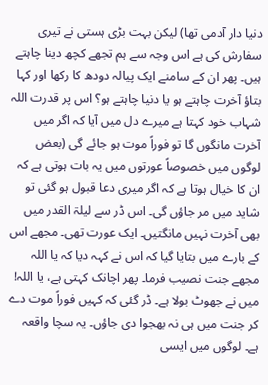دنیا دار آدمی تھا) لیکن بہت بڑی ہستی نے تیری سفارش کی ہے اس وجہ سے ہم تجھے کچھ دینا چاہتے ہیں۔ پھر ان کے سامنے ایک پیالہ دودھ کا رکھا اور کہا بتاؤ آخرت چاہتے ہو یا دنیا چاہتے ہو؟ اس پر قدرت اللہ شہاب خود کہتا ہے میرے دل میں آیا کہ اگر میں آخرت مانگوں گا تو فوراً موت ہو جائے گی (بعض لوگوں میں خصوصاً عورتوں میں یہ بات ہوتی ہے کہ ان کا خیال ہوتا ہے کہ اگر میری دعا قبول ہو گئی تو شاید میں مر جاؤں گی۔ اس ڈر سے لیلۃ القدر میں بھی آخرت نہیں مانگتیں۔ ایک عورت تھی۔ مجھے اس کے بارے میں بتایا گیا کہ اس نے کہہ دیا کہ یا اللہ مجھے جنت نصیب فرما۔ پھر اچانک کہتی ہے، یا اللہ! میں نے جھوٹ بولا ہے۔ ڈر گئی کہ کہیں فوراً موت دے کر جنت میں ہی نہ بھجوا دی جاؤں۔ یہ سچا واقعہ ہے۔ لوگوں میں ایسی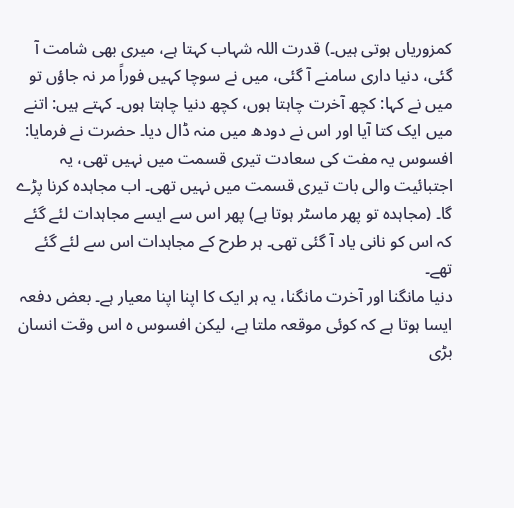کمزوریاں ہوتی ہیں۔) قدرت اللہ شہاب کہتا ہے، میری بھی شامت آ گئی، دنیا داری سامنے آ گئی، میں نے سوچا کہیں فوراً مر نہ جاؤں تو میں نے کہا: کچھ آخرت چاہتا ہوں، کچھ دنیا چاہتا ہوں۔ کہتے ہیں: اتنے میں ایک کتا آیا اور اس نے دودھ میں منہ ڈال دیا۔ حضرت نے فرمایا: افسوس یہ مفت کی سعادت تیری قسمت میں نہیں تھی، یہ اجتبائیت والی بات تیری قسمت میں نہیں تھی۔ اب مجاہدہ کرنا پڑے گا۔ (مجاہدہ تو پھر ماسٹر ہوتا ہے) پھر اس سے ایسے مجاہدات لئے گئے کہ اس کو نانی یاد آ گئی تھی۔ ہر طرح کے مجاہدات اس سے لئے گئے تھے۔
دنیا مانگنا اور آخرت مانگنا، یہ ہر ایک کا اپنا اپنا معیار ہے۔ بعض دفعہ ایسا ہوتا ہے کہ کوئی موقعہ ملتا ہے، لیکن افسوس ہ اس وقت انسان بڑی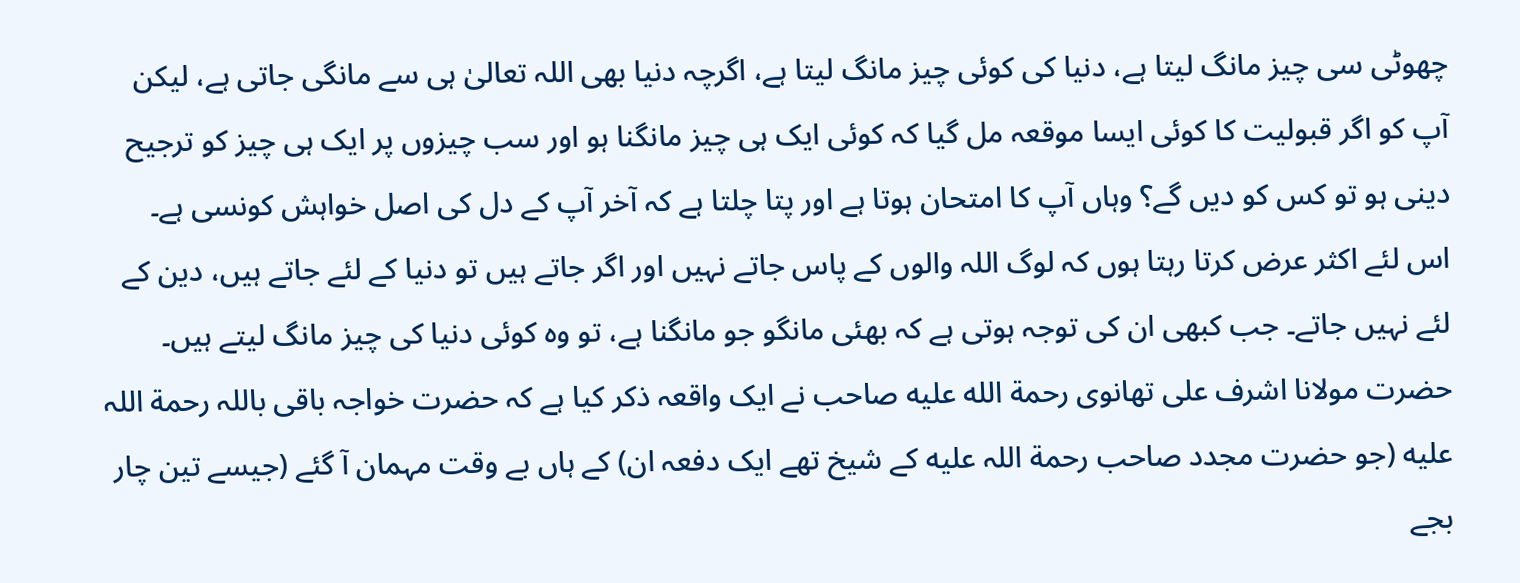چھوٹی سی چیز مانگ لیتا ہے، دنیا کی کوئی چیز مانگ لیتا ہے، اگرچہ دنیا بھی اللہ تعالیٰ ہی سے مانگی جاتی ہے، لیکن آپ کو اگر قبولیت کا کوئی ایسا موقعہ مل گیا کہ کوئی ایک ہی چیز مانگنا ہو اور سب چیزوں پر ایک ہی چیز کو ترجیح دینی ہو تو کس کو دیں گے؟ وہاں آپ کا امتحان ہوتا ہے اور پتا چلتا ہے کہ آخر آپ کے دل کی اصل خواہش کونسی ہے۔
اس لئے اکثر عرض کرتا رہتا ہوں کہ لوگ اللہ والوں کے پاس جاتے نہیں اور اگر جاتے ہیں تو دنیا کے لئے جاتے ہیں، دین کے لئے نہیں جاتے۔ جب کبھی ان کی توجہ ہوتی ہے کہ بھئی مانگو جو مانگنا ہے، تو وہ کوئی دنیا کی چیز مانگ لیتے ہیں۔
حضرت مولانا اشرف علی تھانوی رحمة الله عليه صاحب نے ایک واقعہ ذکر کیا ہے کہ حضرت خواجہ باقی باللہ رحمة اللہ علیه (جو حضرت مجدد صاحب رحمة اللہ علیه کے شیخ تھے ایک دفعہ ان) کے ہاں بے وقت مہمان آ گئے (جیسے تین چار بجے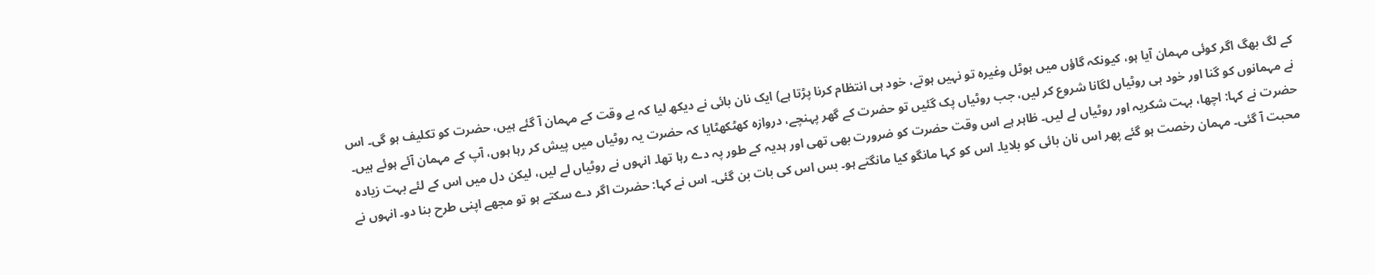کے لگ بھگ اگر کوئی مہمان آیا ہو، کیونکہ گاؤں میں ہوٹل وغیرہ تو نہیں ہوتے، خود ہی انتظام کرنا پڑتا ہے) ایک نان بائی نے دیکھ لیا کہ بے وقت کے مہمان آ گئے ہیں، حضرت کو تکلیف ہو گی۔ اس نے مہمانوں کو گنا اور خود ہی روٹیاں لگانا شروع کر لیں، جب روٹیاں پک گئیں تو حضرت کے گھر پہنچے، دروازہ کھٹکھٹایا کہ حضرت یہ روٹیاں میں پیش کر رہا ہوں، آپ کے مہمان آئے ہوئے ہیں۔ حضرت نے کہا: اچھا، بہت شکریہ اور روٹیاں لے لیں۔ ظاہر ہے اس وقت حضرت کو ضرورت بھی تھی اور ہدیہ کے طور پہ دے رہا تھا۔ انہوں نے روٹیاں لے لیں، لیکن دل میں اس کے لئے بہت زیادہ محبت آ گئی۔ مہمان رخصت ہو گئے پھر اس نان بائی کو بلایا۔ اس کو کہا مانگو کیا مانگتے ہو۔ بس اس کی بات بن گئی۔ اس نے کہا: حضرت اگر دے سکتے ہو تو مجھے اپنی طرح بنا دو۔ انہوں نے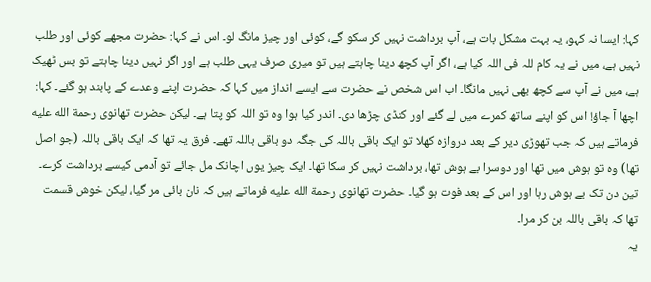کہا: ایسا نہ کہو، یہ بہت مشکل بات ہے، آپ برداشت نہیں کر سکو گے، کوئی اور چیز مانگ لو۔ اس نے کہا: حضرت مجھے کوئی اور طلب نہیں ہے، میں نے یہ کام للہ فی اللہ کیا ہے، اگر آپ کچھ دینا چاہتے ہیں تو میری صرف یہی طلب ہے اور اگر نہیں دینا چاہتے تو بس ٹھیک ہے، میں نے آپ سے کچھ بھی نہیں مانگا۔ اب اس شخص نے حضرت سے ایسے انداز میں کہا کہ حضرت اپنے وعدے کے پابند ہو گئے۔ کہا: اچھا آ جاؤ! اس کو اپنے ساتھ کمرے میں لے گئے اور کنڈی چڑھا دی۔ اندر کیا ہوا وہ تو اللہ کو پتا ہے۔ لیکن حضرت تھانوی رحمة الله عليه فرماتے ہیں کہ جب تھوڑی دیر کے بعد دروازہ کھلا تو ایک باقی باللہ کی جگہ دو باقی باللہ تھے۔ فرق یہ تھا کہ ایک باقی باللہ (جو اصل تھا) وہ تو ہوش میں تھا اور دوسرا بے ہوش تھا، برداشت نہیں کر سکا تھا۔ ایک چیز یوں اچانک مل جائے تو آدمی کیسے برداشت کرے۔ تین دن تک بے ہوش رہا اور اس کے بعد فوت ہو گیا۔ حضرت تھانوی رحمة الله عليه فرماتے ہیں کہ نان بائی مر گیا، لیکن خوش قسمت تھا کہ باقی باللہ بن کر مرا۔
یہ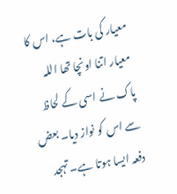معیار کی بات ہے، اس کا معیار اتنا اونچا تھا اللہ پاک نے اسی کے لحاظ سے اس کو نواز دیا۔ بعض دفعہ ایسا ہوتا ہے۔ تہجد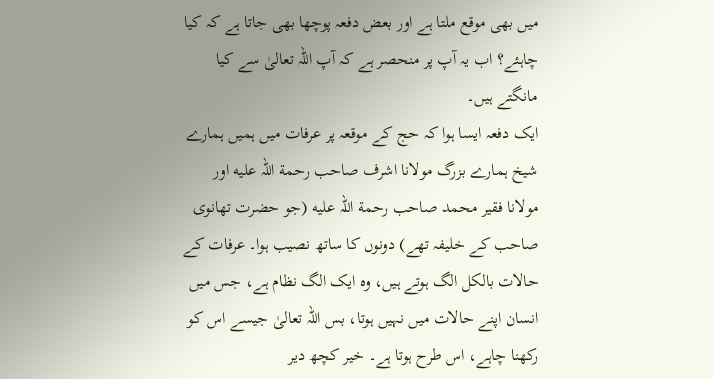میں بھی موقع ملتا ہے اور بعض دفعہ پوچھا بھی جاتا ہے کہ کیا چاہئے؟ اب یہ آپ پر منحصر ہے کہ آپ اللہ تعالیٰ سے کیا مانگتے ہیں۔
ایک دفعہ ایسا ہوا کہ حج کے موقعہ پر عرفات میں ہمیں ہمارے شیخ ہمارے بزرگ مولانا اشرف صاحب رحمة اللہ علیه اور مولانا فقیر محمد صاحب رحمة اللہ علیه (جو حضرت تھانوی صاحب کے خلیفہ تھے) دونوں کا ساتھ نصیب ہوا۔ عرفات کے حالات بالکل الگ ہوتے ہیں، وہ ایک الگ نظام ہے، جس میں انسان اپنے حالات میں نہیں ہوتا، بس اللہ تعالیٰ جیسے اس کو رکھنا چاہے، اس طرح ہوتا ہے۔ خیر کچھ دیر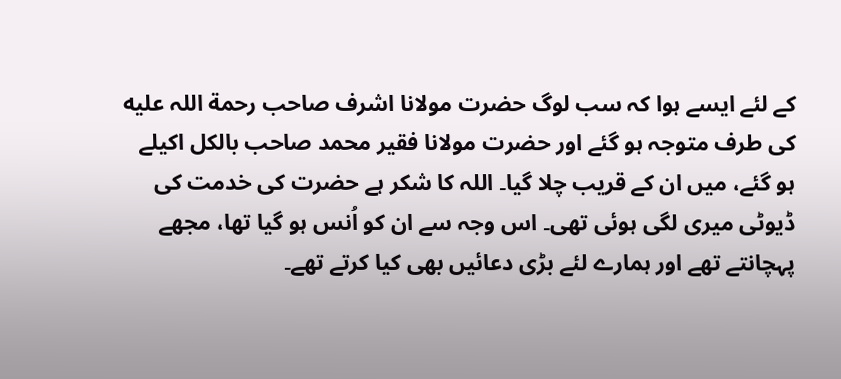کے لئے ایسے ہوا کہ سب لوگ حضرت مولانا اشرف صاحب رحمة اللہ علیه کی طرف متوجہ ہو گئے اور حضرت مولانا فقیر محمد صاحب بالکل اکیلے ہو گئے، میں ان کے قریب چلا گیا۔ اللہ کا شکر ہے حضرت کی خدمت کی ڈیوٹی میری لگی ہوئی تھی۔ اس وجہ سے ان کو اُنس ہو گیا تھا، مجھے پہچانتے تھے اور ہمارے لئے بڑی دعائیں بھی کیا کرتے تھے۔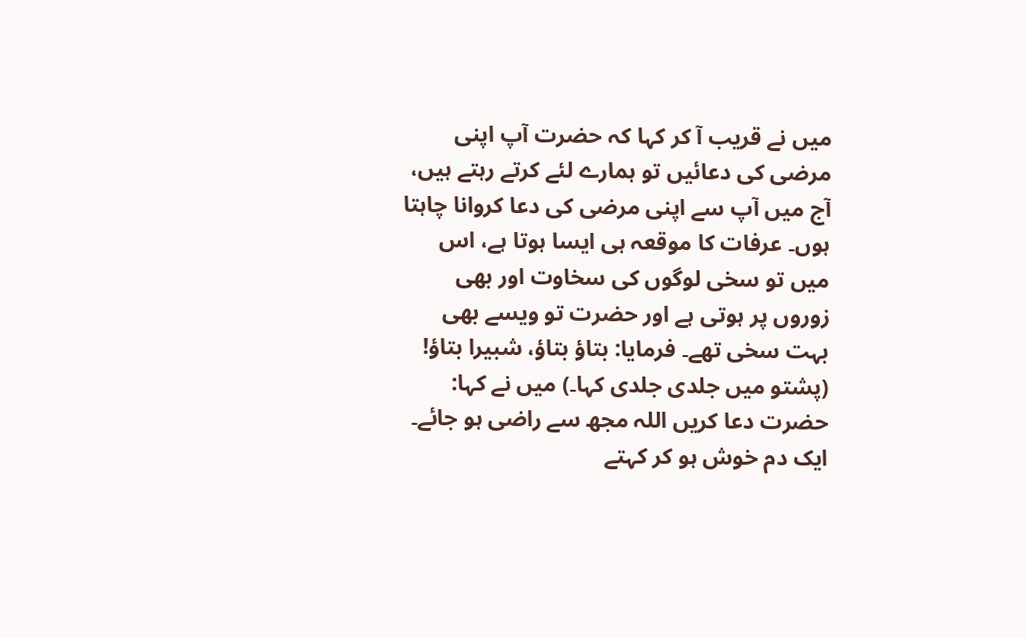میں نے قریب آ کر کہا کہ حضرت آپ اپنی مرضی کی دعائیں تو ہمارے لئے کرتے رہتے ہیں، آج میں آپ سے اپنی مرضی کی دعا کروانا چاہتا ہوں۔ عرفات کا موقعہ ہی ایسا ہوتا ہے، اس میں تو سخی لوگوں کی سخاوت اور بھی زوروں پر ہوتی ہے اور حضرت تو ویسے بھی بہت سخی تھے۔ فرمایا: بتاؤ بتاؤ، شبیرا بتاؤ! (پشتو میں جلدی جلدی کہا۔) میں نے کہا: حضرت دعا کریں اللہ مجھ سے راضی ہو جائے۔ ایک دم خوش ہو کر کہتے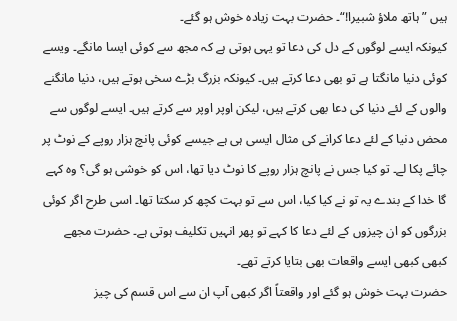ہیں ”ہاتھ ملاؤ شبیرا!“۔ حضرت بہت زیادہ خوش ہو گئے۔
کیونکہ ایسے لوگوں کے دل کی دعا تو یہی ہوتی ہے کہ مجھ سے کوئی ایسا مانگے۔ ویسے کوئی دنیا مانگتا ہے تو بھی دعا کرتے ہیں۔ کیونکہ بزرگ بڑے سخی ہوتے ہیں، دنیا مانگنے والوں کے لئے دنیا کی دعا بھی کرتے ہیں، لیکن اوپر اوپر سے کرتے ہیں۔ ایسے لوگوں سے محض دنیا کے لئے دعا کرانے کی مثال ایسی ہی ہے جیسے کوئی پانچ ہزار روپے کے نوٹ پر چائے پکا لے۔ تو کیا جس نے پانچ ہزار روپے کا نوٹ دیا تھا، اس کو خوشی ہو گی؟ وہ کہے گا خدا کے بندے یہ تو نے کیا کیا، اس سے تو بہت کچھ کر سکتا تھا۔ اسی طرح اگر کوئی بزرگوں کو ان چیزوں کے لئے دعا کا کہے تو پھر انہیں تکلیف ہوتی ہے۔ حضرت مجھے کبھی کبھی ایسے واقعات بھی بتایا کرتے تھے۔
حضرت بہت خوش ہو گئے اور واقعتاً اگر کبھی آپ ان سے اس قسم کی چیز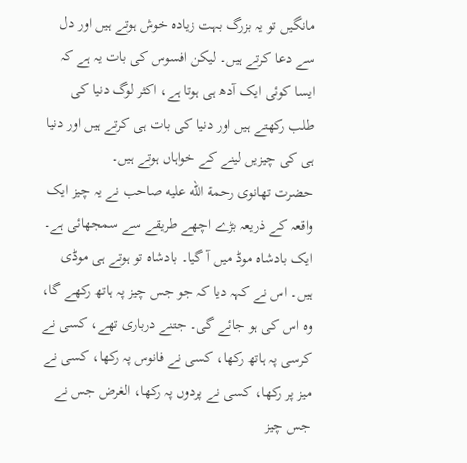مانگیں تو یہ بزرگ بہت زیادہ خوش ہوتے ہیں اور دل سے دعا کرتے ہیں۔ لیکن افسوس کی بات یہ ہے کہ ایسا کوئی ایک آدھ ہی ہوتا ہے، اکثر لوگ دنیا کی طلب رکھتے ہیں اور دنیا کی بات ہی کرتے ہیں اور دنیا ہی کی چیزیں لینے کے خواہاں ہوتے ہیں۔
حضرت تھانوی رحمة الله عليه صاحب نے یہ چیز ایک واقعہ کے ذریعہ بڑے اچھے طریقے سے سمجھائی ہے۔ ایک بادشاہ موڈ میں آ گیا۔ بادشاہ تو ہوتے ہی موڈی ہیں۔ اس نے کہہ دیا کہ جو جس چیز پہ ہاتھ رکھے گا، وہ اس کی ہو جائے گی۔ جتنے درباری تھے، کسی نے کرسی پہ ہاتھ رکھا، کسی نے فانوس پہ رکھا، کسی نے میز پر رکھا، کسی نے پردوں پہ رکھا، الغرض جس نے جس چیز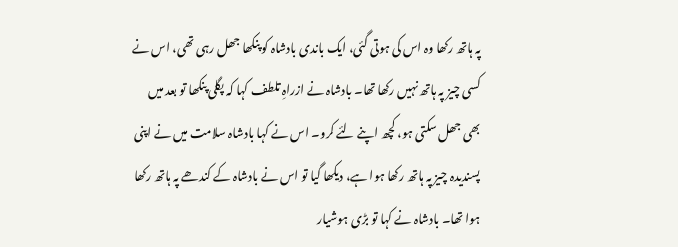پہ ہاتھ رکھا وہ اس کی ہوتی گئی، ایک باندی بادشاہ کو پنکھا جھل رہی تھی، اس نے کسی چیز پہ ہاتھ نہیں رکھا تھا۔ بادشاہ نے ازراہِ تلطف کہا کہ پگلی پنکھا تو بعد میں بھی جھل سکتی ہو، کچھ اپنے لئے کرو۔ اس نے کہا بادشاہ سلامت میں نے اپنی پسندیدہ چیز پہ ہاتھ رکھا ہوا ہے، دیکھا گیا تو اس نے بادشاہ کے کندھے پہ ہاتھ رکھا ہوا تھا۔ بادشاہ نے کہا تو بڑی ہوشیار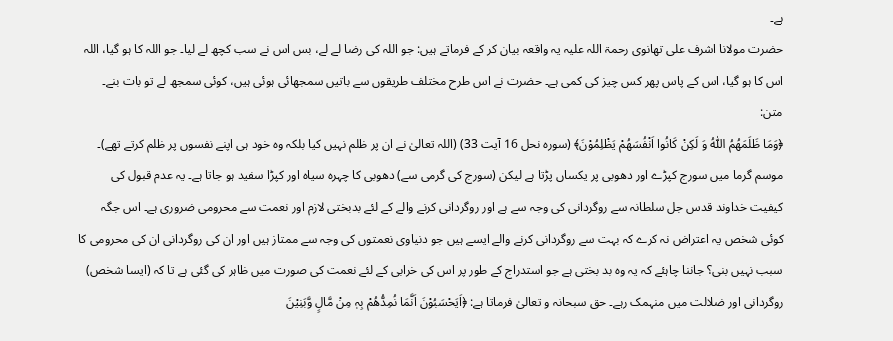ہے۔
حضرت مولانا اشرف علی تھانوی رحمۃ اللہ علیہ یہ واقعہ بیان کر کے فرماتے ہیں: جو اللہ کی رضا لے لے، بس اس نے سب کچھ لے لیا۔ جو اللہ کا ہو گیا، اللہ اس کا ہو گیا، اس کے پاس پھر کس چیز کی کمی ہے۔ حضرت نے اس طرح مختلف طریقوں سے باتیں سمجھائی ہوئی ہیں، کوئی سمجھ لے تو بات بنے۔
متن:
﴿وَمَا ظَلَمَھُمُ اللّٰہُ وَ لَکِنْ کَانُوا اَنْفُسَھُمْ یَظْلِمُوْنَ﴾ (سورہ نحل 16 آیت 33) (اللہ تعالیٰ نے ان پر ظلم نہیں کیا بلکہ وہ خود ہی اپنے نفسوں پر ظلم کرتے تھے)۔
موسم گرما میں سورج کپڑے اور دھوبی پر یکساں پڑتا ہے لیکن (سورج کی گرمی سے) دھوبی کا چہرہ سیاہ اور کپڑا سفید ہو جاتا ہے۔ یہ عدم قبول کی کیفیت خداوند قدس جل سلطانہ سے روگردانی کی وجہ سے ہے اور روگردانی کرنے والے کے لئے بدبختی لازم اور نعمت سے محرومی ضروری ہے۔ اس جگہ کوئی شخص یہ اعتراض نہ کرے کہ بہت سے روگردانی کرنے والے ایسے ہیں جو دنیاوی نعمتوں کی وجہ سے ممتاز ہیں اور ان کی روگردانی ان کی محرومی کا سبب نہیں بنی؟ جاننا چاہئے کہ یہ وہ بد بختی ہے جو استدراج کے طور پر اس کی خرابی کے لئے نعمت کی صورت میں ظاہر کی گئی ہے تا کہ (ایسا شخص) روگردانی اور ضلالت میں منہمک رہے۔ حق سبحانہ و تعالیٰ فرماتا ہے: ﴿اَیَحْسَبُوْنَ اَنَّمَا نُمِدُّھُمْ بِہٖ مِنْ مَّالٍ وَّبَنِیْنَ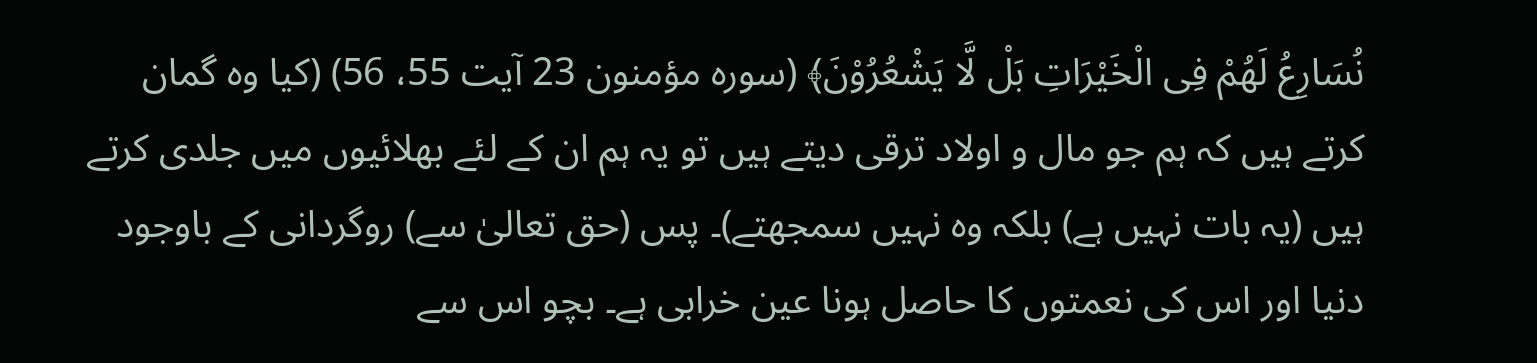نُسَارِعُ لَھُمْ فِی الْخَیْرَاتِ بَلْ لَّا یَشْعُرُوْنَ﴾ (سورہ مؤمنون 23 آیت 55، 56) (کیا وہ گمان کرتے ہیں کہ ہم جو مال و اولاد ترقی دیتے ہیں تو یہ ہم ان کے لئے بھلائیوں میں جلدی کرتے ہیں (یہ بات نہیں ہے) بلکہ وہ نہیں سمجھتے)۔ پس (حق تعالیٰ سے) روگردانی کے باوجود دنیا اور اس کی نعمتوں کا حاصل ہونا عین خرابی ہے۔ بچو اس سے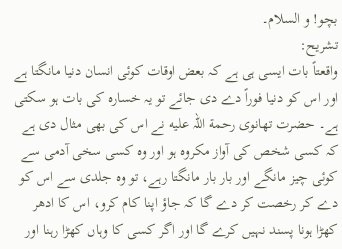بچو! و السلام۔
تشریح:
واقعتاً بات ایسی ہی ہے کہ بعض اوقات کوئی انسان دنیا مانگتا ہے اور اس کو دنیا فوراً دے دی جائے تو یہ خسارہ کی بات ہو سکتی ہے۔ حضرت تھانوی رحمة اللہ علیه نے اس کی بھی مثال دی ہے کہ کسی شخص کی آواز مکروہ ہو اور وہ کسی سخی آدمی سے کوئی چیز مانگے اور بار بار مانگتا رہے، تو وہ جلدی سے اس کو دے کر رخصت کر دے گا کہ جاؤ اپنا کام کرو، اس کا ادھر کھڑا ہونا پسند نہیں کرے گا اور اگر کسی کا وہاں کھڑا رہنا اور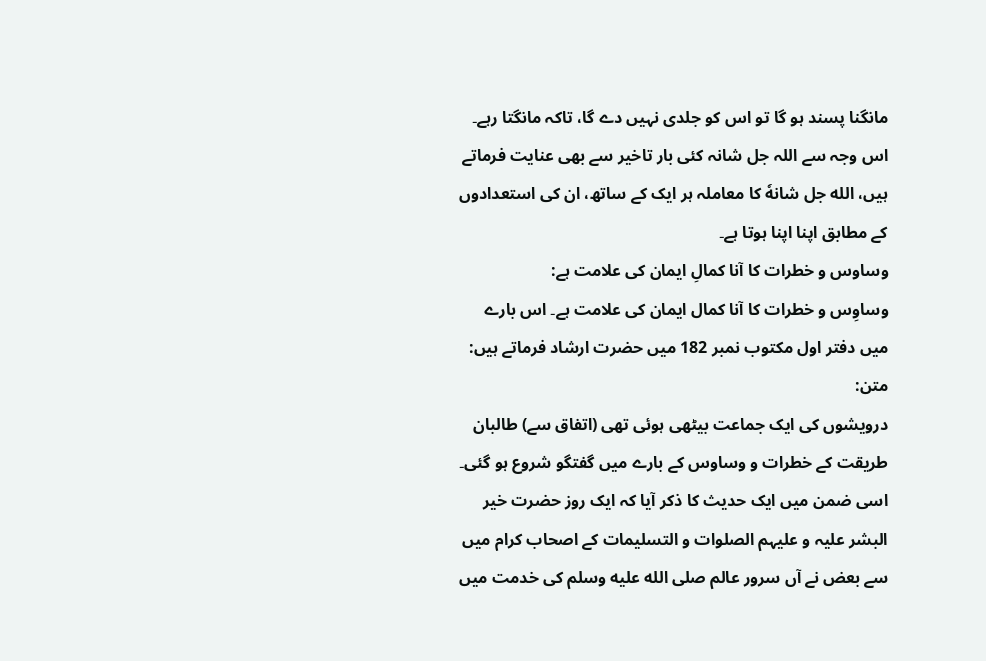مانگنا پسند ہو گا تو اس کو جلدی نہیں دے گا، تاکہ مانگتا رہے۔ اس وجہ سے اللہ جل شانہ کئی بار تاخیر سے بھی عنایت فرماتے ہیں، الله جل شانهٗ کا معاملہ ہر ایک کے ساتھ، ان کی استعدادوں کے مطابق اپنا اپنا ہوتا ہے۔
وساوس و خطرات کا آنا کمالِ ایمان کی علامت ہے:
وساوِس و خطرات کا آنا کمال ایمان کی علامت ہے۔ اس بارے میں دفتر اول مکتوب نمبر 182 میں حضرت ارشاد فرماتے ہیں:
متن:
درویشوں کی ایک جماعت بیٹھی ہوئی تھی (اتفاق سے) طالبان طریقت کے خطرات و وساوس کے بارے میں گفتگو شروع ہو گئی۔ اسی ضمن میں ایک حدیث کا ذکر آیا کہ ایک روز حضرت خیر البشر علیہ و علیہم الصلوات و التسلیمات کے اصحاب کرام میں سے بعض نے آں سرور عالم صلى الله عليه وسلم کی خدمت میں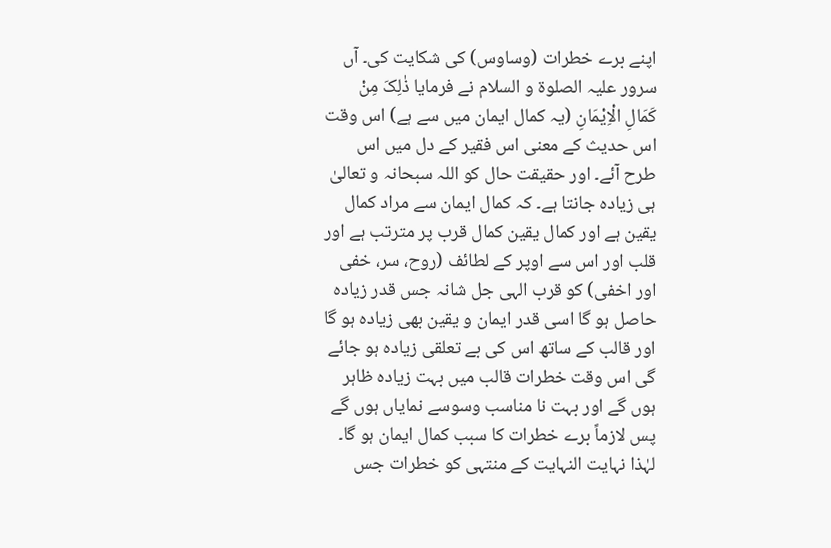اپنے برے خطرات (وساوس) کی شکایت کی۔ آں سرور علیہ الصلوۃ و السلام نے فرمایا ذٰلِکَ مِنْ کَمَالِ الْاِیْمَانِ (یہ کمال ایمان میں سے ہے) اس وقت اس حدیث کے معنی اس فقیر کے دل میں اس طرح آئے۔ اور حقیقت حال کو اللہ سبحانہ و تعالیٰ ہی زیادہ جانتا ہے۔ کہ کمال ایمان سے مراد کمال یقین ہے اور کمال یقین کمال قرب پر مترتب ہے اور قلب اور اس سے اوپر کے لطائف (روح، سر، خفی اور اخفی) کو قرب الہی جل شانہ جس قدر زیادہ حاصل ہو گا اسی قدر ایمان و یقین بھی زیادہ ہو گا اور قالب کے ساتھ اس کی بے تعلقی زیادہ ہو جائے گی اس وقت خطرات قالب میں بہت زیادہ ظاہر ہوں گے اور بہت نا مناسب وسوسے نمایاں ہوں گے پس لازماً برے خطرات کا سبب کمال ایمان ہو گا۔ لہٰذا نہایت النہایت کے منتہی کو خطرات جس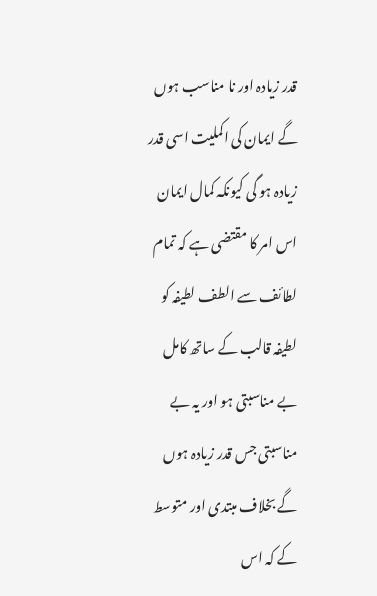قدر زیادہ اور نا مناسب ہوں گے ایمان کی اکملیت اسی قدر زیادہ ہو گی کیونکہ کمال ایمان اس امر کا مقتضی ہے کہ تمام لطائف سے الطف لطیفہ کو لطیفہ قالب کے ساتھ کامل بے مناسبتی ہو اور یہ بے مناسبتی جس قدر زیادہ ہوں گے بخلاف مبتدی اور متوسط کے کہ اس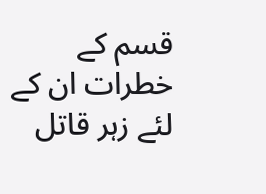قسم کے خطرات ان کے لئے زہر قاتل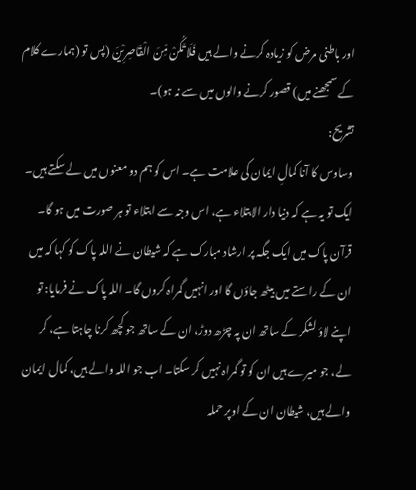اور باطنی مرض کو زیادہ کرنے والے ہیں فَلَا تَکُنْ مِّنَ الْقَاصِرِیْنَ (پس تو (ہمارے کلام کے سمجھنے میں) قصور کرنے والوں میں سے نہ ہو)۔
تشریح:
وساوس کا آنا کمالِ ایمان کی علامت ہے۔ اس کو ہم دو معنوں میں لے سکتے ہیں۔ ایک تو یہ ہے کہ دنیا دار الابتلاء ہے، اس وجہ سے ابتلاء تو ہر صورت میں ہو گا۔ قرآن پاک میں ایک جگہ پر ارشاد مبارک ہے کہ شیطان نے اللہ پاک کو کہا کہ میں ان کے راستے میں بیٹھ جاؤں گا اور انہیں گمراہ کروں گا۔ اللہ پاک نے فرمایا: تو اپنے لاؤ لشکر کے ساتھ ان پہ چڑھ دوڑ، ان کے ساتھ جو کچھ کرنا چاہتا ہے، کر لے، جو میرے ہیں ان کو تو گمراہ نہیں کر سکتا۔ اب جو اللہ والے ہیں، کمال ایمان والے ہیں، شیطان ان کے اوپر حملہ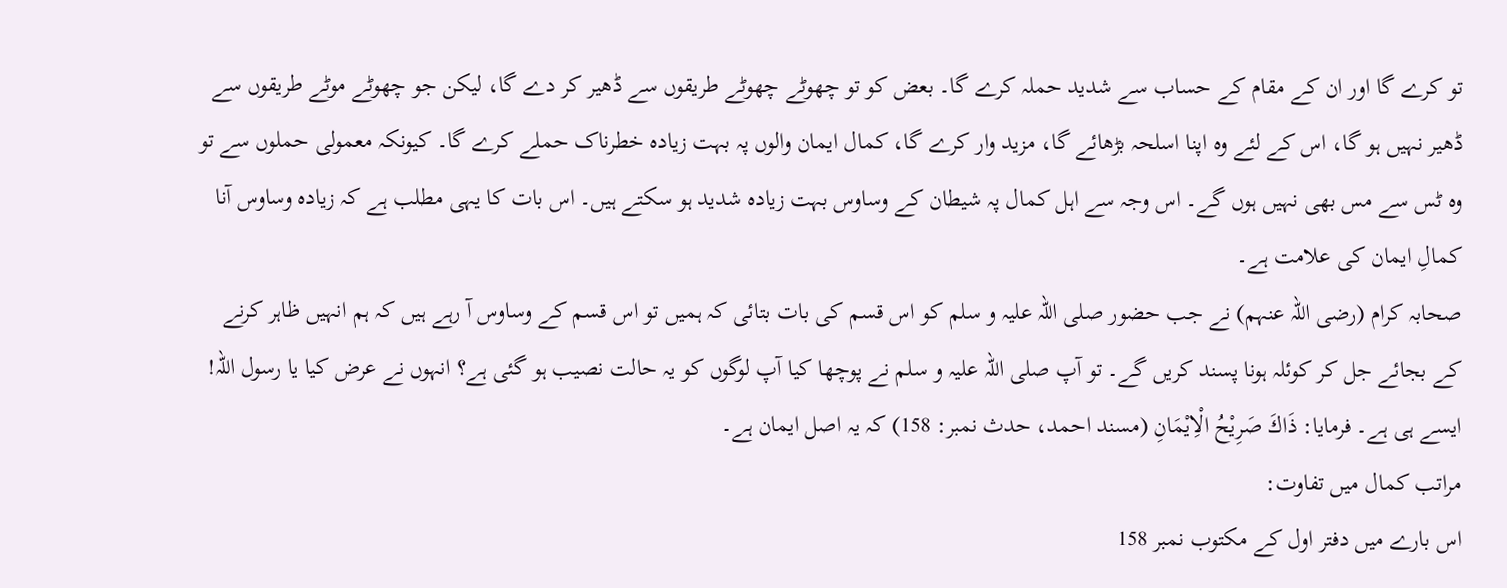تو کرے گا اور ان کے مقام کے حساب سے شدید حملہ کرے گا۔ بعض کو تو چھوٹے چھوٹے طریقوں سے ڈھیر کر دے گا، لیکن جو چھوٹے موٹے طریقوں سے ڈھیر نہیں ہو گا، اس کے لئے وہ اپنا اسلحہ بڑھائے گا، مزید وار کرے گا، کمال ایمان والوں پہ بہت زیادہ خطرناک حملے کرے گا۔ کیونکہ معمولی حملوں سے تو وہ ٹس سے مس بھی نہیں ہوں گے۔ اس وجہ سے اہل کمال پہ شیطان کے وساوس بہت زیادہ شدید ہو سکتے ہیں۔ اس بات کا یہی مطلب ہے کہ زیادہ وساوس آنا کمالِ ایمان کی علامت ہے۔
صحابہ کرام (رضی اللہ عنہم) نے جب حضور صلی اللہ علیہ و سلم کو اس قسم کی بات بتائی کہ ہمیں تو اس قسم کے وساوس آ رہے ہیں کہ ہم انہیں ظاہر کرنے کے بجائے جل کر کوئلہ ہونا پسند کریں گے۔ تو آپ صلی اللہ علیہ و سلم نے پوچھا کیا آپ لوگوں کو یہ حالت نصیب ہو گئی ہے؟ انہوں نے عرض کیا یا رسول اللہ! ایسے ہی ہے۔ فرمایا: ذَاكَ صَرِیْحُ الْاِیْمَانِ (مسند احمد، حدث نمبر: 158) کہ یہ اصل ایمان ہے۔
مراتب کمال میں تفاوت:
اس بارے میں دفتر اول کے مکتوب نمبر 158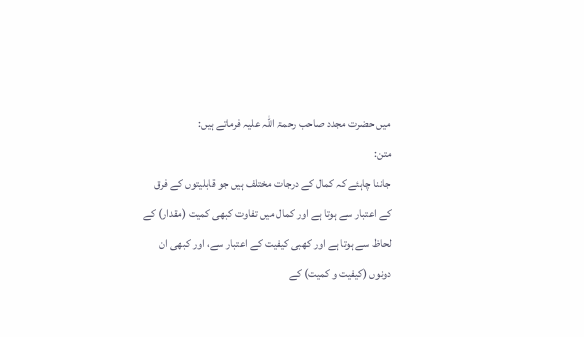میں حضرت مجدد صاحب رحمۃ اللہ علیہ فرماتے ہیں:
متن:
جاننا چاہئے کہ کمال کے درجات مختلف ہیں جو قابلیتوں کے فرق کے اعتبار سے ہوتا ہے اور کمال میں تفاوت کبھی کمیت (مقدار) کے لحاظ سے ہوتا ہے اور کھبی کیفیت کے اعتبار سے، اور کبھی ان دونوں (کیفیت و کمیت) کے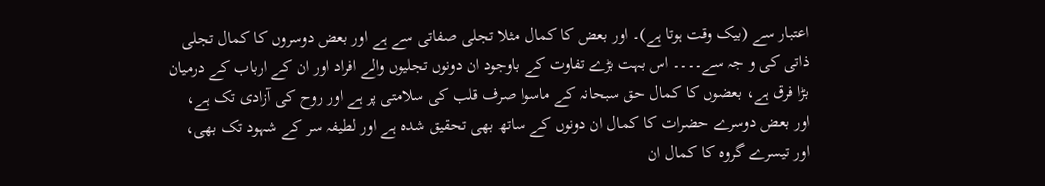اعتبار سے (بیک وقت ہوتا ہے)۔ اور بعض کا کمال مثلا تجلی صفاتی سے ہے اور بعض دوسروں کا کمال تجلی ذاتی کی و جہ سے۔۔۔۔ اس بہت بڑے تفاوت کے باوجود ان دونوں تجلیوں والے افراد اور ان کے ارباب کے درمیان بڑا فرق ہے، بعضوں کا کمال حق سبحانہ کے ماسوا صرف قلب کی سلامتی پر ہے اور روح کی آزادی تک ہے، اور بعض دوسرے حضرات کا کمال ان دونوں کے ساتھ بھی تحقیق شدہ ہے اور لطیفہ سر کے شہود تک بھی، اور تیسرے گروہ کا کمال ان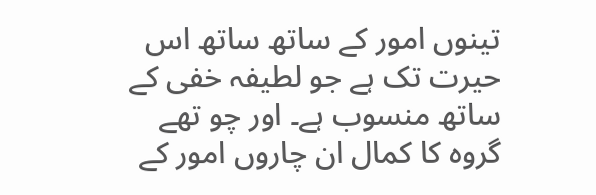تینوں امور کے ساتھ ساتھ اس حیرت تک ہے جو لطیفہ خفی کے ساتھ منسوب ہے۔ اور چو تھے گروہ کا کمال ان چاروں امور کے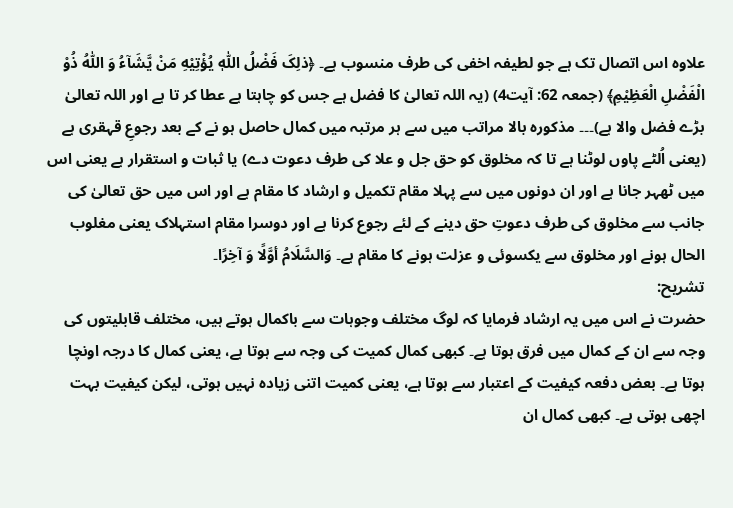علاوہ اس اتصال تک ہے جو لطیفہ اخفی کی طرف منسوب ہے۔ ﴿ذلِکَ فَضْلُ اللّٰہٖ یُؤْتِیْهِ مَنْ یَّشَآءُ وَ اللّٰہُ ذُوْ الْفَضْلِ الْعَظِیْمِ﴾ (جمعہ 62: آیت4) (یہ اللہ تعالیٰ کا فضل ہے جس کو چاہتا ہے عطا کر تا ہے اور اللہ تعالیٰ بڑے فضل والا ہے)۔۔۔ مذکورہ بالا مراتب میں سے ہر مرتبہ میں کمال حاصل ہو نے کے بعد رجوعِ قہقری ہے (یعنی اُلٹے پاوں لوٹنا ہے تا کہ مخلوق کو حق جل و علا کی طرف دعوت دے) یا ثبات و استقرار ہے یعنی اس میں ٹھہر جانا ہے اور ان دونوں میں سے پہلا مقام تکمیل و ارشاد کا مقام ہے اور اس میں حق تعالیٰ کی جانب سے مخلوق کی طرف دعوتِ حق دینے کے لئے رجوع کرنا ہے اور دوسرا مقام استہلاک یعنی مغلوب الحال ہونے اور مخلوق سے یکسوئی و عزلت ہونے کا مقام ہے۔ وَالسَّلَامُ أوَّلًا وَ آخِرًا۔
تشریح:
حضرت نے اس میں یہ ارشاد فرمایا کہ لوگ مختلف وجوہات سے باکمال ہوتے ہیں، مختلف قابلیتوں کی وجہ سے ان کے کمال میں فرق ہوتا ہے۔ کبھی کمال کمیت کی وجہ سے ہوتا ہے، یعنی کمال کا درجہ اونچا ہوتا ہے۔ بعض دفعہ کیفیت کے اعتبار سے ہوتا ہے، یعنی کمیت اتنی زیادہ نہیں ہوتی، لیکن کیفیت بہت اچھی ہوتی ہے۔ کبھی کمال ان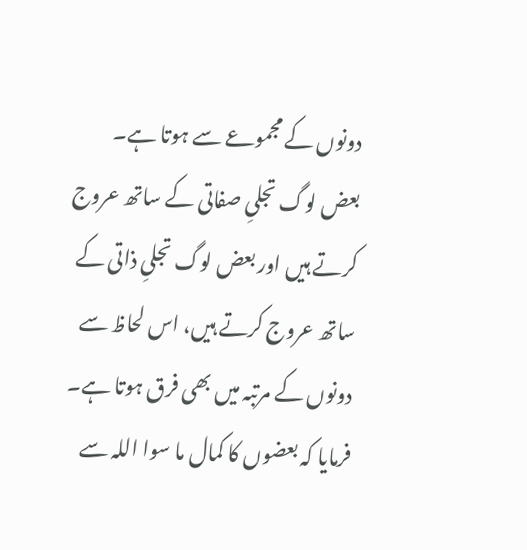دونوں کے مجموعے سے ہوتا ہے۔ بعض لوگ تجلیِ صفاتی کے ساتھ عروج کرتے ہیں اور بعض لوگ تجلیِ ذاتی کے ساتھ عروج کرتے ہیں، اس لحاظ سے دونوں کے مرتبہ میں بھی فرق ہوتا ہے۔
فرمایا کہ بعضوں کا کمال ما سوا اللہ سے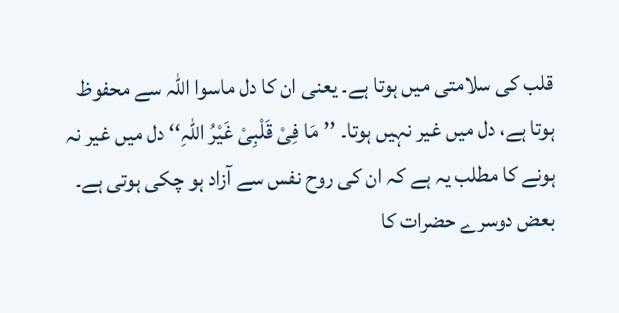قلب کی سلامتی میں ہوتا ہے۔ یعنی ان کا دل ماسوا اللہ سے محفوظ ہوتا ہے، دل میں غیر نہیں ہوتا۔ ’’مَا فِیْ قَلْبِیْ غَیْرُ اللہِ‘‘ دل میں غیر نہ ہونے کا مطلب یہ ہے کہ ان کی روح نفس سے آزاد ہو چکی ہوتی ہے۔
بعض دوسرے حضرات کا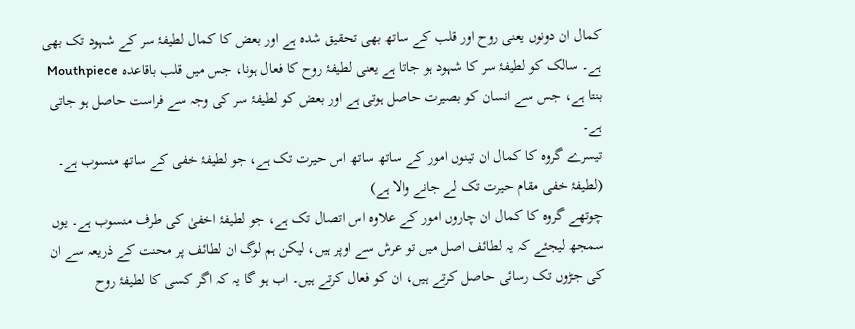کمال ان دونوں یعنی روح اور قلب کے ساتھ بھی تحقیق شدہ ہے اور بعض کا کمال لطیفۂ سر کے شہود تک بھی ہے۔ سالک کو لطیفۂ سر کا شہود ہو جاتا ہے یعنی لطیفۂ روح کا فعال ہونا، جس میں قلب باقاعدہ Mouthpiece بنتا ہے، جس سے انسان کو بصیرت حاصل ہوتی ہے اور بعض کو لطیفۂ سر کی وجہ سے فراست حاصل ہو جاتی ہے۔
تیسرے گروہ کا کمال ان تینوں امور کے ساتھ ساتھ اس حیرت تک ہے، جو لطیفۂ خفی کے ساتھ منسوب ہے۔ (لطیفۂ خفی مقام حیرت تک لے جانے والا ہے)
چوتھے گروہ کا کمال ان چاروں امور کے علاوہ اس اتصال تک ہے، جو لطیفۂ اخفیٰ کی طرف منسوب ہے۔ یوں سمجھ لیجئے کہ یہ لطائف اصل میں تو عرش سے اوپر ہیں، لیکن ہم لوگ ان لطائف پر محنت کے ذریعہ سے ان کی جڑوں تک رسائی حاصل کرتے ہیں، ان کو فعال کرتے ہیں۔ اب ہو گا یہ کہ اگر کسی کا لطیفۂ روح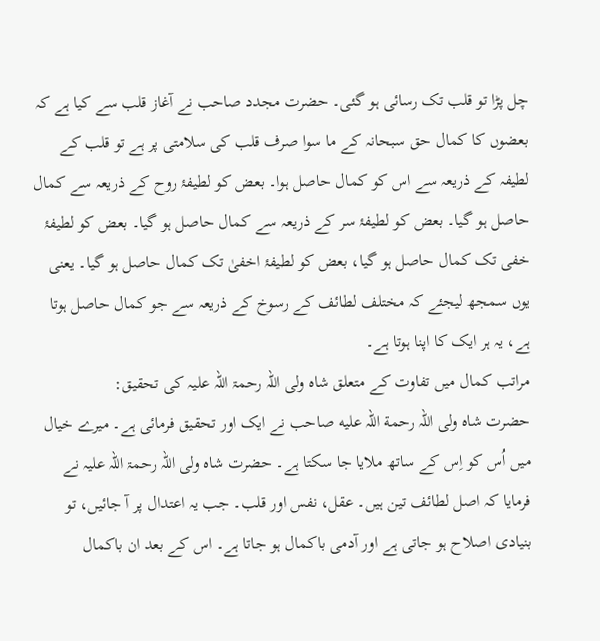چل پڑا تو قلب تک رسائی ہو گئی۔ حضرت مجدد صاحب نے آغاز قلب سے کیا ہے کہ بعضوں کا کمال حق سبحانہ کے ما سوا صرف قلب کی سلامتی پر ہے تو قلب کے لطیفہ کے ذریعہ سے اس کو کمال حاصل ہوا۔ بعض کو لطیفۂ روح کے ذریعہ سے کمال حاصل ہو گیا۔ بعض کو لطیفۂ سر کے ذریعہ سے کمال حاصل ہو گیا۔ بعض کو لطیفۂ خفی تک کمال حاصل ہو گیا، بعض کو لطیفۂ اخفیٰ تک کمال حاصل ہو گیا۔ یعنی یوں سمجھ لیجئے کہ مختلف لطائف کے رسوخ کے ذریعہ سے جو کمال حاصل ہوتا ہے، یہ ہر ایک کا اپنا ہوتا ہے۔
مراتب کمال میں تفاوت کے متعلق شاہ ولی اللہ رحمۃ اللہ علیہ کی تحقیق:
حضرت شاہ ولی اللہ رحمة اللہ علیه صاحب نے ایک اور تحقیق فرمائی ہے۔ میرے خیال میں اُس کو اِس کے ساتھ ملایا جا سکتا ہے۔ حضرت شاہ ولی اللہ رحمۃ اللہ علیہ نے فرمایا کہ اصل لطائف تین ہیں۔ عقل، نفس اور قلب۔ جب یہ اعتدال پر آ جائیں، تو بنیادی اصلاح ہو جاتی ہے اور آدمی باکمال ہو جاتا ہے۔ اس کے بعد ان باکمال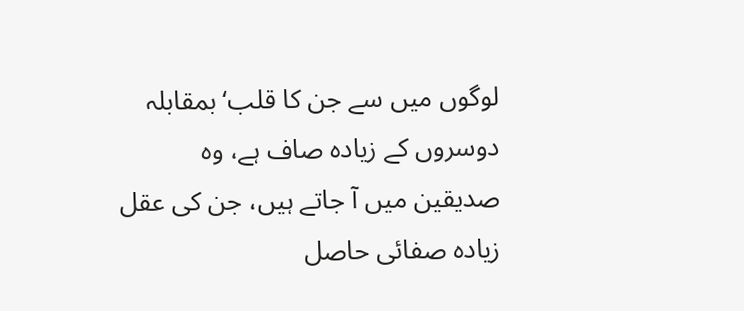لوگوں میں سے جن کا قلب‘ بمقابلہ دوسروں کے زیادہ صاف ہے، وہ صدیقین میں آ جاتے ہیں، جن کی عقل زیادہ صفائی حاصل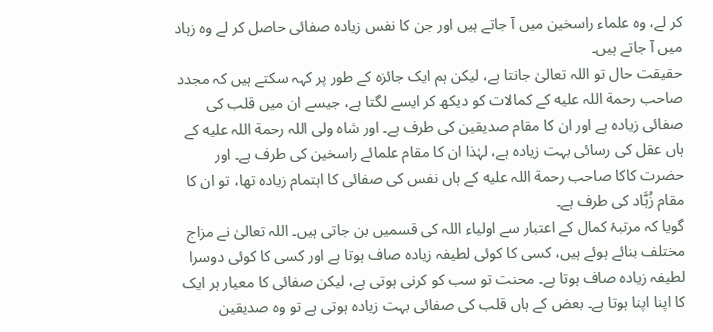کر لے، وہ علماء راسخین میں آ جاتے ہیں اور جن کا نفس زیادہ صفائی حاصل کر لے وہ زہاد میں آ جاتے ہیں۔
حقیقت حال تو اللہ تعالیٰ جانتا ہے، لیکن ہم ایک جائزہ کے طور پر کہہ سکتے ہیں کہ مجدد صاحب رحمة اللہ علیه کے کمالات کو دیکھ کر ایسے لگتا ہے، جیسے ان میں قلب کی صفائی زیادہ ہے اور ان کا مقام صدیقین کی طرف ہے۔ اور شاہ ولی اللہ رحمة اللہ علیه کے ہاں عقل کی رسائی بہت زیادہ ہے، لہٰذا ان کا مقام علمائے راسخین کی طرف ہے۔ اور حضرت کاکا صاحب رحمة اللہ علیه کے ہاں نفس کی صفائی کا اہتمام زیادہ تھا، تو ان کا مقام زُہَّاد کی طرف ہے۔
گویا کہ مرتبۂ کمال کے اعتبار سے اولیاء اللہ کی قسمیں بن جاتی ہیں۔ اللہ تعالیٰ نے مزاج مختلف بنائے ہوئے ہیں، کسی کا کوئی لطیفہ زیادہ صاف ہوتا ہے اور کسی کا کوئی دوسرا لطیفہ زیادہ صاف ہوتا ہے۔ محنت تو سب کو کرنی ہوتی ہے، لیکن صفائی کا معیار ہر ایک کا اپنا اپنا ہوتا ہے۔ بعض کے ہاں قلب کی صفائی بہت زیادہ ہوتی ہے تو وہ صدیقین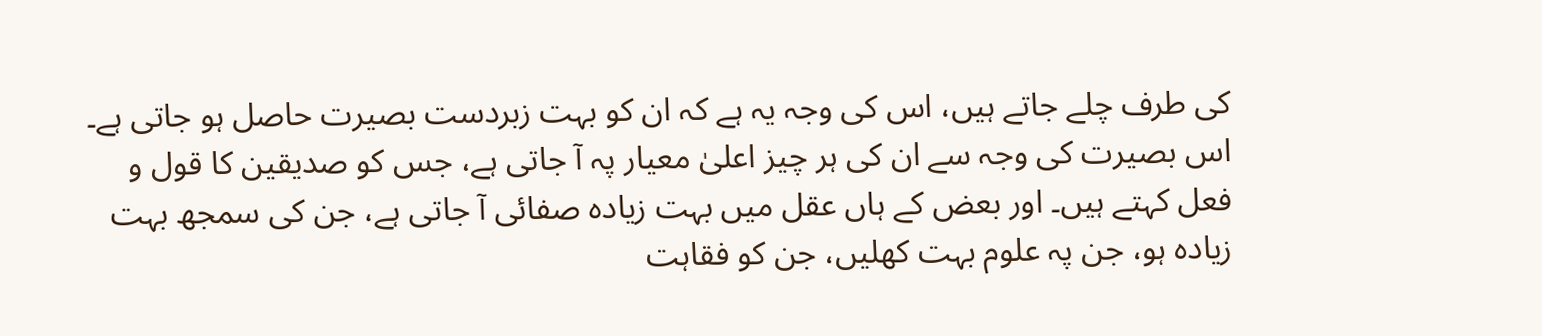کی طرف چلے جاتے ہیں، اس کی وجہ یہ ہے کہ ان کو بہت زبردست بصیرت حاصل ہو جاتی ہے۔ اس بصیرت کی وجہ سے ان کی ہر چیز اعلیٰ معیار پہ آ جاتی ہے، جس کو صدیقین کا قول و فعل کہتے ہیں۔ اور بعض کے ہاں عقل میں بہت زیادہ صفائی آ جاتی ہے، جن کی سمجھ بہت زیادہ ہو، جن پہ علوم بہت کھلیں، جن کو فقاہت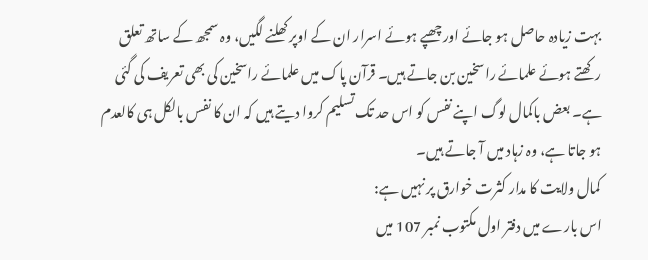بہت زیادہ حاصل ہو جائے اور چھپے ہوئے اسرار ان کے اوپر کھلنے لگیں، وہ سمجھ کے ساتھ تعلق رکھتے ہوئے علمائے راسخین بن جاتے ہیں۔ قرآن پاک میں علمائے راسخین کی بھی تعریف کی گئی ہے۔ بعض باکمال لوگ اپنے نفس کو اس حد تک تسلیم کروا دیتے ہیں کہ ان کا نفس بالکل ہی کالعدم ہو جاتا ہے، وہ زہاد میں آ جاتے ہیں۔
کمال ولایت کا مدار کثرت خوارق پر نہیں ہے:
اس بارے میں دفتر اول مکتوب نمبر 107 میں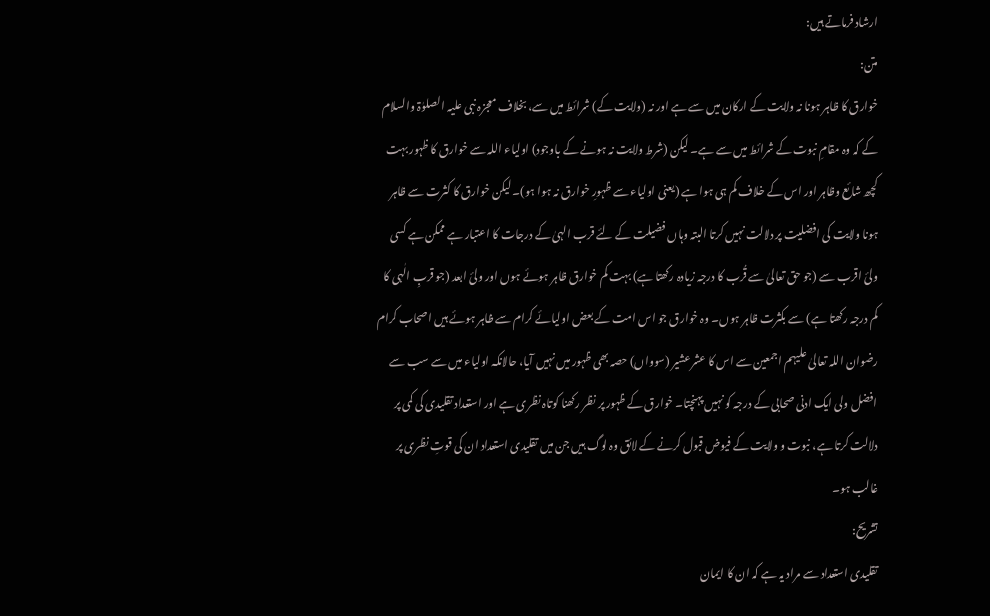ارشاد فرماتے ہیں:
متن:
خوارق کا ظاہر ہونا نہ ولایت کے ارکان میں سے ہے اور نہ (ولایت کے) شرائط میں سے، بخلاف معجزہ نبی علیہ الصلوٰۃ والسلام کے کہ وہ مقامِ نبوت کے شرائط میں سے ہے۔ لیکن (شرط ولایت نہ ہونے کے باوجود) اولیاء اللہ سے خوارق کا ظہور بہت کچھ شائع وظاہر اور اس کے خلاف کم ہی ہوا ہے (یعنی اولیاء سے ظہورِ خوارق نہ ہوا ہو)۔ لیکن خوارق کا کثرت سے ظاہر ہونا ولایت کی افضلیت پر دلالت نہیں کرتا البتہ وہاں فضیلت کے لئے قرب الہیٰ کے درجات کا اعتبار ہے ممکن ہے کسی ولیٔ اقرب سے (جو حق تعالیٰ سے قُرب کا درجہ زیادہ رکھتا ہے) بہت کم خوارق ظاہر ہوئے ہوں اور ولیٔ ابعد (جو قربِ الٰہی کا کم درجہ رکھتا ہے) سے بکثرت ظاہر ہوں۔ وہ خوارق جو اس امت کے بعض اولیائے کرام سے ظاہر ہوئے ہیں اصحاب کرام رضوان اللہ تعالیٰ علیہم اجمعین سے اس کا عشرعشیر (سوواں) حصہ بھی ظہور میں نہیں آیا، حالانکہ اولیاء میں سے سب سے افضل ولی ایک ادنی صحابی کے درجہ کو نہیں پہنچتا۔ خوارق کے ظہور پر نظر رکھنا کوتاہ نظری ہے اور استعداد تقلیدی کی کمی پر دلالت کرتا ہے، نبوت و ولایت کے فیوض قبول کرنے کے لائق وہ لوگ ہیں جن میں تقلیدی استعداد ان کی قوتِ نظری پر غالب ہو۔
تشریح:
تقلیدی استعداد سے مراد یہ ہے کہ ان کا ایمان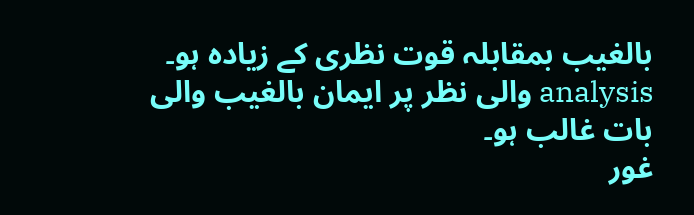بالغیب بمقابلہ قوت نظری کے زیادہ ہو۔ analysis والی نظر پر ایمان بالغیب والی بات غالب ہو۔
غور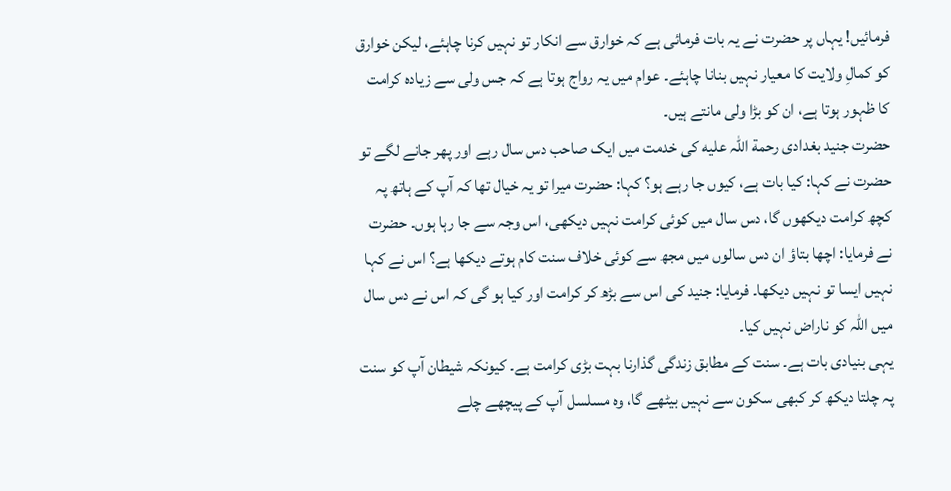فرمائیں! یہاں پر حضرت نے یہ بات فرمائی ہے کہ خوارق سے انکار تو نہیں کرنا چاہئے، لیکن خوارق کو کمالِ ولایت کا معیار نہیں بنانا چاہئے۔ عوام میں یہ رواج ہوتا ہے کہ جس ولی سے زیادہ کرامت کا ظہور ہوتا ہے، ان کو بڑا ولی مانتے ہیں۔
حضرت جنید بغدادی رحمة اللہ علیه کی خدمت میں ایک صاحب دس سال رہے اور پھر جانے لگے تو حضرت نے کہا: کیا بات ہے، کیوں جا رہے ہو؟ کہا: حضرت میرا تو یہ خیال تھا کہ آپ کے ہاتھ پہ کچھ کرامت دیکھوں گا، دس سال میں کوئی کرامت نہیں دیکھی، اس وجہ سے جا رہا ہوں۔ حضرت نے فرمایا: اچھا بتاؤ ان دس سالوں میں مجھ سے کوئی خلاف سنت کام ہوتے دیکھا ہے؟ اس نے کہا نہیں ایسا تو نہیں دیکھا۔ فرمایا: جنید کی اس سے بڑھ کر کرامت اور کیا ہو گی کہ اس نے دس سال میں اللہ کو ناراض نہیں کیا۔
یہی بنیادی بات ہے۔ سنت کے مطابق زندگی گذارنا بہت بڑی کرامت ہے۔ کیونکہ شیطان آپ کو سنت پہ چلتا دیکھ کر کبھی سکون سے نہیں بیٹھے گا، وہ مسلسل آپ کے پیچھے چلے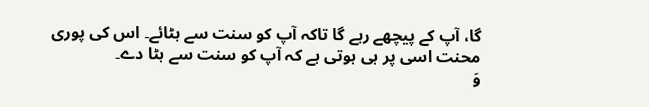گا، آپ کے پیچھے رہے گا تاکہ آپ کو سنت سے ہٹائے۔ اس کی پوری محنت اسی پر ہی ہوتی ہے کہ آپ کو سنت سے ہٹا دے۔
وَ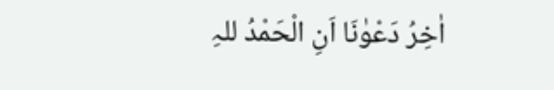اٰخِرُ دَعْوٰنَا اَنِ الْحَمْدُ للہِ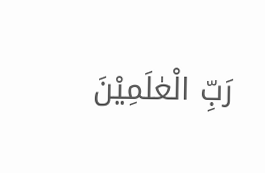رَبِّ الْعٰلَمِیْنَ